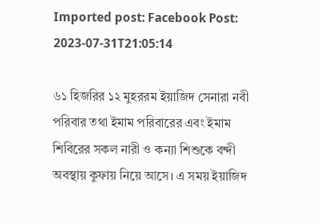Imported post: Facebook Post: 2023-07-31T21:05:14

৬১ হিজরির ১২ মুহররম ইয়াজিদ সেনারা নবী পরিবার তথা ইমাম পরিবারের এবং ইমাম শিবিরের সকল নারী ও কন্যা শিশুকে বন্দী অবস্থায় কুফায় নিয়ে আসে। এ সময় ইয়াজিদ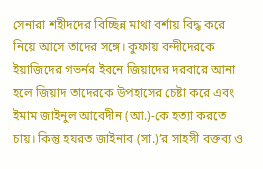সেনারা শহীদদের বিচ্ছিন্ন মাথা বর্শায় বিদ্ধ করে নিয়ে আসে তাদের সঙ্গে। কুফায় বন্দীদেরকে ইয়াজিদের গভর্নর ইবনে জিয়াদের দরবারে আনা হলে জিয়াদ তাদেরকে উপহাসের চেষ্টা করে এবং ইমাম জাইনুল আবেদীন (আ.)-কে হত্যা করতে চায়। কিন্তু হযরত জাইনাব (সা.)’র সাহসী বক্তব্য ও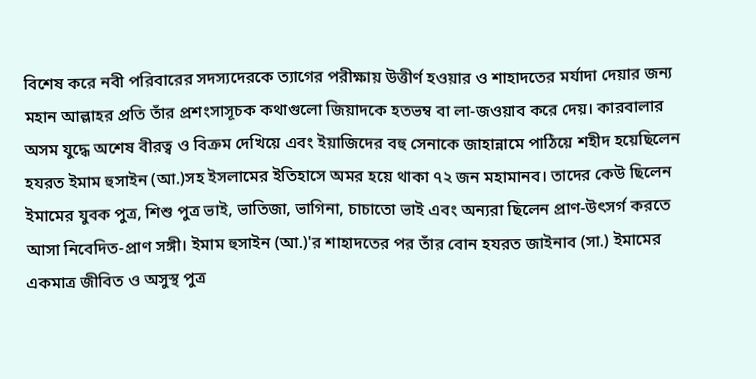বিশেষ করে নবী পরিবারের সদস্যদেরকে ত্যাগের পরীক্ষায় উত্তীর্ণ হওয়ার ও শাহাদতের মর্যাদা দেয়ার জন্য মহান আল্লাহর প্রতি তাঁর প্রশংসাসূচক কথাগুলো জিয়াদকে হতভম্ব বা লা-জওয়াব করে দেয়। কারবালার অসম যুদ্ধে অশেষ বীরত্ব ও বিক্রম দেখিয়ে এবং ইয়াজিদের বহু সেনাকে জাহান্নামে পাঠিয়ে শহীদ হয়েছিলেন হযরত ইমাম হুসাইন (আ.)সহ ইসলামের ইতিহাসে অমর হয়ে থাকা ৭২ জন মহামানব। তাদের কেউ ছিলেন ইমামের যুবক পুত্র, শিশু পুত্র ভাই, ভাতিজা, ভাগিনা, চাচাতো ভাই এবং অন্যরা ছিলেন প্রাণ-উৎসর্গ করতে আসা নিবেদিত-প্রাণ সঙ্গী। ইমাম হুসাইন (আ.)'র শাহাদতের পর তাঁর বোন হযরত জাইনাব (সা.) ইমামের একমাত্র জীবিত ও অসুস্থ পুত্র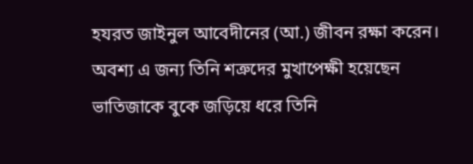হযরত জাইনুল আবেদীনের (আ.) জীবন রক্ষা করেন। অবশ্য এ জন্য তিনি শত্রুদের মুখাপেক্ষী হয়েছেন ভাতিজাকে বুকে জড়িয়ে ধরে তিনি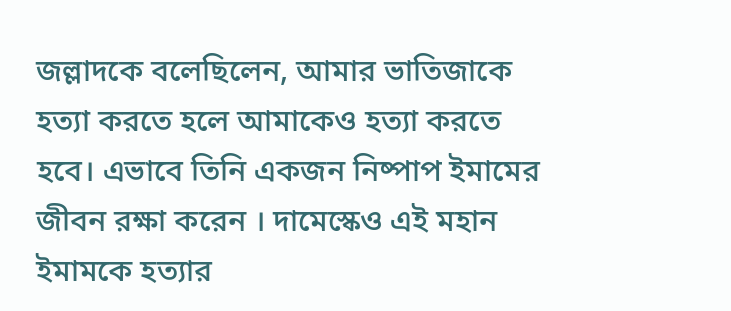জল্লাদকে বলেছিলেন, আমার ভাতিজাকে হত্যা করতে হলে আমাকেও হত্যা করতে হবে। এভাবে তিনি একজন নিষ্পাপ ইমামের জীবন রক্ষা করেন । দামেস্কেও এই মহান ইমামকে হত্যার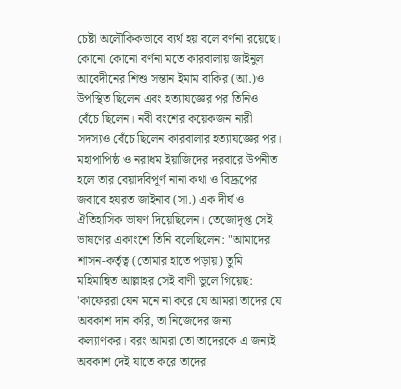চেষ্টা অলৌকিকভাবে ব্যর্থ হয় বলে বর্ণনা রয়েছে। কোনো কোনো বর্ণনা মতে কারবালায় জাইনুল আবেদীনের শিশু সন্তান ইমাম বাকির (আ.)ও উপস্থিত ছিলেন এবং হত্যাযজ্ঞের পর তিনিও বেঁচে ছিলেন। নবী বংশের কয়েকজন নারী সদস্যও বেঁচে ছিলেন কারবালার হত্যাযজ্ঞের পর। মহাপাপিষ্ঠ ও নরাধম ইয়াজিদের দরবারে উপনীত হলে তার বেয়াদবিপূর্ণ নানা কথা ও বিদ্রূপের জবাবে হযরত জাইনাব (সা.) এক দীর্ঘ ও ঐতিহাসিক ভাষণ দিয়েছিলেন। তেজোদৃপ্ত সেই ভাষণের একাংশে তিনি বলেছিলেন: "আমাদের শাসন-কর্তৃত্ব (তোমার হাতে পড়ায়) তুমি মহিমান্বিত আল্লাহর সেই বাণী ভুলে গিয়েছ: 'কাফেররা যেন মনে না করে যে আমরা তাদের যে অবকাশ দান করি, তা নিজেদের জন্য কল্যাণকর। বরং আমরা তো তাদেরকে এ জন্যই অবকাশ দেই যাতে করে তাদের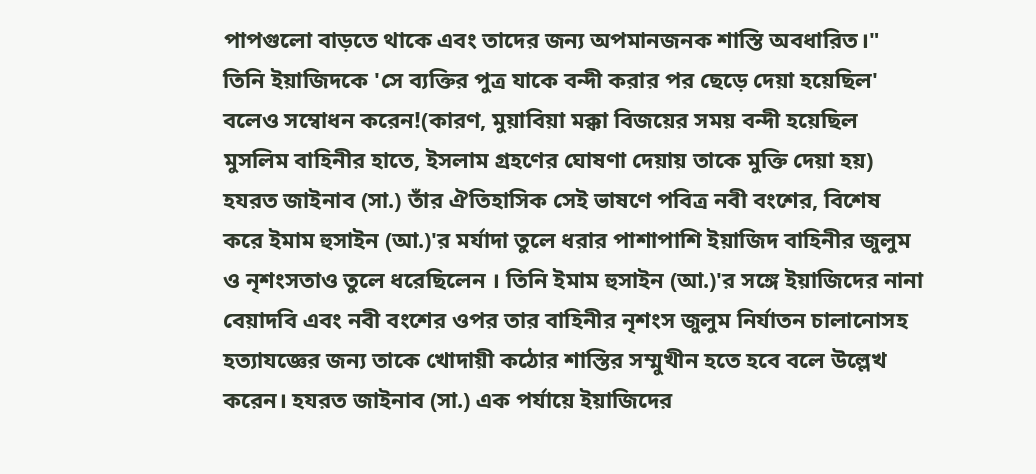পাপগুলো বাড়তে থাকে এবং তাদের জন্য অপমানজনক শাস্তি অবধারিত।" তিনি ইয়াজিদকে 'সে ব্যক্তির পুত্র যাকে বন্দী করার পর ছেড়ে দেয়া হয়েছিল' বলেও সম্বোধন করেন!(কারণ, মুয়াবিয়া মক্কা বিজয়ের সময় বন্দী হয়েছিল মুসলিম বাহিনীর হাতে, ইসলাম গ্রহণের ঘোষণা দেয়ায় তাকে মুক্তি দেয়া হয়) হযরত জাইনাব (সা.) তাঁর ঐতিহাসিক সেই ভাষণে পবিত্র নবী বংশের, বিশেষ করে ইমাম হুসাইন (আ.)'র মর্যাদা তুলে ধরার পাশাপাশি ইয়াজিদ বাহিনীর জুলুম ও নৃশংসতাও তুলে ধরেছিলেন । তিনি ইমাম হুসাইন (আ.)'র সঙ্গে ইয়াজিদের নানা বেয়াদবি এবং নবী বংশের ওপর তার বাহিনীর নৃশংস জুলুম নির্যাতন চালানোসহ হত্যাযজ্ঞের জন্য তাকে খোদায়ী কঠোর শাস্তির সম্মুখীন হতে হবে বলে উল্লেখ করেন। হযরত জাইনাব (সা.) এক পর্যায়ে ইয়াজিদের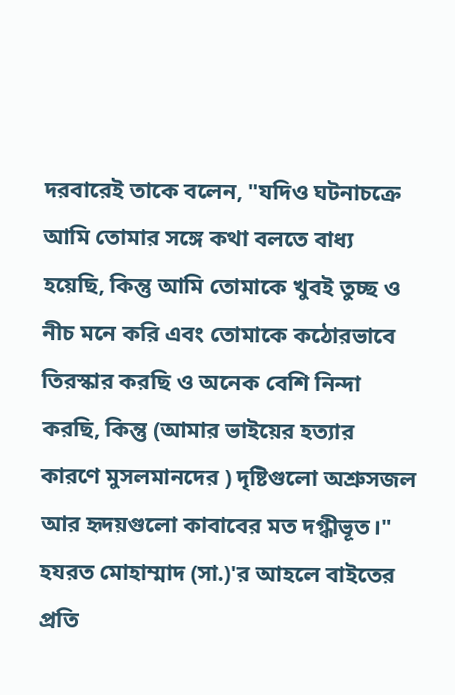দরবারেই তাকে বলেন, "যদিও ঘটনাচক্রে আমি তোমার সঙ্গে কথা বলতে বাধ্য হয়েছি, কিন্তু আমি তোমাকে খুবই তুচ্ছ ও নীচ মনে করি এবং তোমাকে কঠোরভাবে তিরস্কার করছি ও অনেক বেশি নিন্দা করছি, কিন্তু (আমার ভাইয়ের হত্যার কারণে মুসলমানদের ) দৃষ্টিগুলো অশ্রুসজল আর হৃদয়গুলো কাবাবের মত দগ্ধীভূত।" হযরত মোহাম্মাদ (সা.)'র আহলে বাইতের প্রতি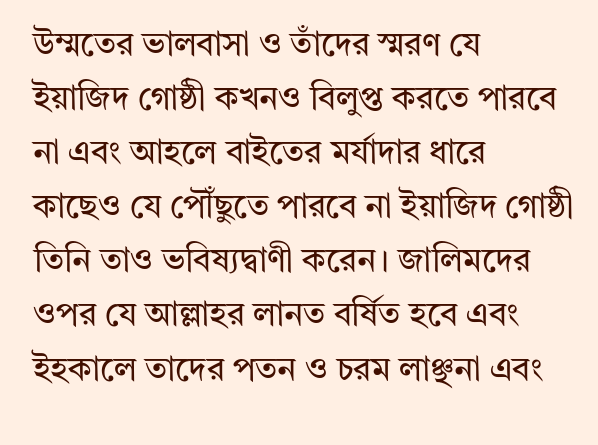উম্মতের ভালবাসা ও তাঁদের স্মরণ যে ইয়াজিদ গোষ্ঠী কখনও বিলুপ্ত করতে পারবে না এবং আহলে বাইতের মর্যাদার ধারে কাছেও যে পৌঁছুতে পারবে না ইয়াজিদ গোষ্ঠী তিনি তাও ভবিষ্যদ্বাণী করেন। জালিমদের ওপর যে আল্লাহর লানত বর্ষিত হবে এবং ইহকালে তাদের পতন ও চরম লাঞ্ছনা এবং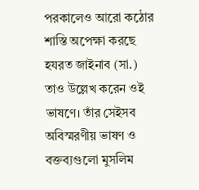পরকালেও আরো কঠোর শাস্তি অপেক্ষা করছে হযরত জাইনাব (সা.) তাও উল্লেখ করেন ওই ভাষণে। তাঁর সেইসব অবিস্মরণীয় ভাষণ ও বক্তব্যগুলো মুসলিম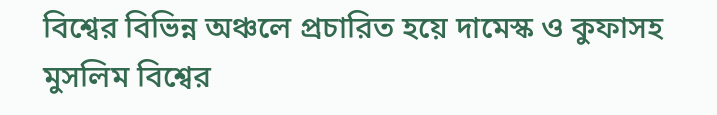বিশ্বের বিভিন্ন অঞ্চলে প্রচারিত হয়ে দামেস্ক ও কুফাসহ মুসলিম বিশ্বের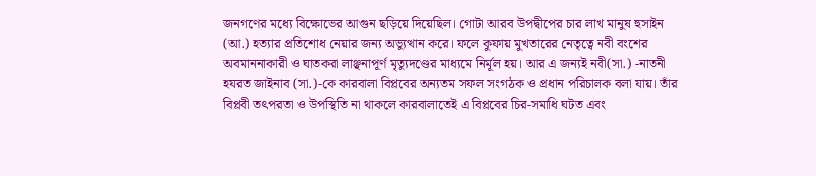জনগণের মধ্যে বিক্ষোভের আগুন ছড়িয়ে দিয়েছিল। গোটা আরব উপদ্বীপের চার লাখ মানুষ হুসাইন (আ.) হত্যার প্রতিশোধ নেয়ার জন্য অভ্যুত্থান করে। ফলে কুফায় মুখতারের নেতৃত্বে নবী বংশের অবমাননাকারী ও ঘাতকরা লাঞ্ছনাপূর্ণ মৃত্যুদণ্ডের মাধ্যমে নির্মূল হয়। আর এ জন্যই নবী(সা.) -নাতনী হযরত জাইনাব (সা.)-কে কারবালা বিপ্লবের অন্যতম সফল সংগঠক ও প্রধান পরিচালক বলা যায়। তাঁর বিপ্লবী তৎপরতা ও উপস্থিতি না থাকলে কারবালাতেই এ বিপ্লবের চির-সমাধি ঘটত এবং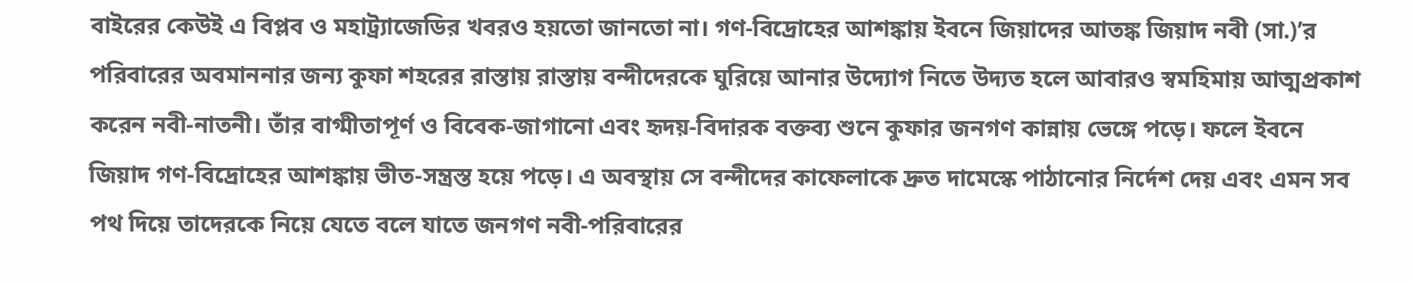বাইরের কেউই এ বিপ্লব ও মহাট্র্যাজেডির খবরও হয়তো জানতো না। গণ-বিদ্রোহের আশঙ্কায় ইবনে জিয়াদের আতঙ্ক জিয়াদ নবী (সা.)’র পরিবারের অবমাননার জন্য কুফা শহরের রাস্তায় রাস্তায় বন্দীদেরকে ঘুরিয়ে আনার উদ্যোগ নিতে উদ্যত হলে আবারও স্বমহিমায় আত্মপ্রকাশ করেন নবী-নাতনী। তাঁর বাগ্মীতাপূর্ণ ও বিবেক-জাগানো এবং হৃদয়-বিদারক বক্তব্য শুনে কুফার জনগণ কান্নায় ভেঙ্গে পড়ে। ফলে ইবনে জিয়াদ গণ-বিদ্রোহের আশঙ্কায় ভীত-সন্ত্রস্ত হয়ে পড়ে। এ অবস্থায় সে বন্দীদের কাফেলাকে দ্রুত দামেস্কে পাঠানোর নির্দেশ দেয় এবং এমন সব পথ দিয়ে তাদেরকে নিয়ে যেতে বলে যাতে জনগণ নবী-পরিবারের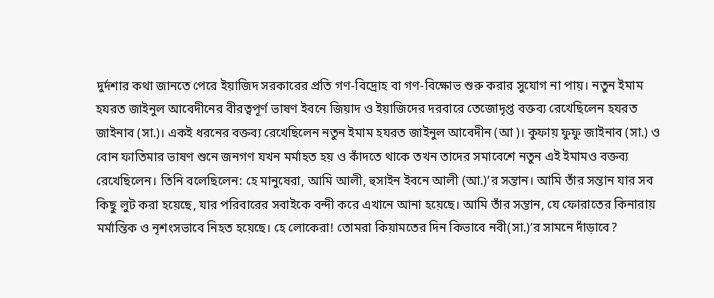দুর্দশার কথা জানতে পেরে ইয়াজিদ সরকারের প্রতি গণ-বিদ্রোহ বা গণ-বিক্ষোভ শুরু করার সুযোগ না পায়। নতুন ইমাম হযরত জাইনুল আবেদীনের বীরত্বপূর্ণ ভাষণ ইবনে জিয়াদ ও ইয়াজিদের দরবারে তেজোদৃপ্ত বক্তব্য রেখেছিলেন হযরত জাইনাব (সা.)। একই ধরনের বক্তব্য রেখেছিলেন নতুন ইমাম হযরত জাইনুল আবেদীন (আ)। কুফায় ফুফু জাইনাব (সা.) ও বোন ফাতিমার ভাষণ শুনে জনগণ যখন মর্মাহত হয় ও কাঁদতে থাকে তখন তাদের সমাবেশে নতুন এই ইমামও বক্তব্য রেখেছিলেন। তিনি বলেছিলেন: হে মানুষেরা, আমি আলী, হুসাইন ইবনে আলী (আ.)’র সন্তান। আমি তাঁর সন্তান যার সব কিছু লুট করা হয়েছে, যার পরিবারের সবাইকে বন্দী করে এখানে আনা হয়েছে। আমি তাঁর সন্তান, যে ফোরাতের কিনারায় মর্মান্তিক ও নৃশংসভাবে নিহত হয়েছে। হে লোকেরা! তোমরা কিয়ামতের দিন কিভাবে নবী(সা.)’র সামনে দাঁড়াবে?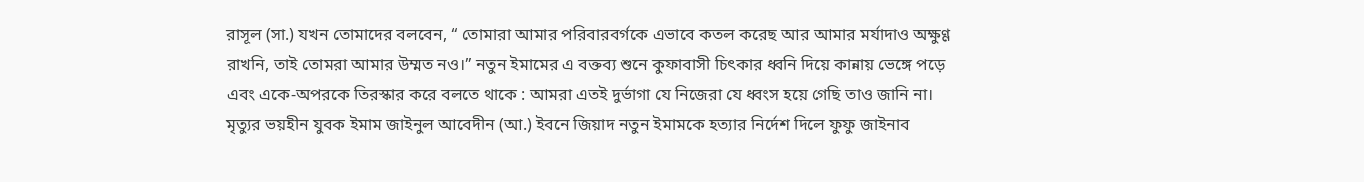রাসূল (সা.) যখন তোমাদের বলবেন, “ তোমারা আমার পরিবারবর্গকে এভাবে কতল করেছ আর আমার মর্যাদাও অক্ষুণ্ণ রাখনি, তাই তোমরা আমার উম্মত নও।” নতুন ইমামের এ বক্তব্য শুনে কুফাবাসী চিৎকার ধ্বনি দিয়ে কান্নায় ভেঙ্গে পড়ে এবং একে-অপরকে তিরস্কার করে বলতে থাকে : আমরা এতই দুর্ভাগা যে নিজেরা যে ধ্বংস হয়ে গেছি তাও জানি না। মৃত্যুর ভয়হীন যুবক ইমাম জাইনুল আবেদীন (আ.) ইবনে জিয়াদ নতুন ইমামকে হত্যার নির্দেশ দিলে ফুফু জাইনাব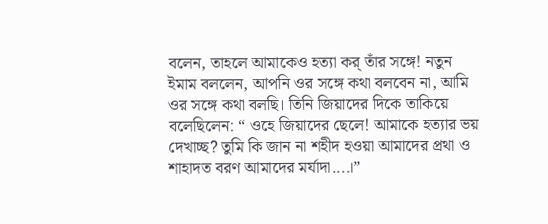বলেন, তাহলে আমাকেও হত্যা কর্ তাঁর সঙ্গে! নতুন ইমাম বললেন, আপনি ওর সঙ্গে কথা বলবেন না, আমি ওর সঙ্গে কথা বলছি। তিনি জিয়াদের দিকে তাকিয়ে বলেছিলেন: “ ওহে জিয়াদের ছেলে! আমাকে হত্যার ভয় দেখাচ্ছ? তুমি কি জান না শহীদ হওয়া আমাদের প্রথা ও শাহাদত বরণ আমাদের মর্যাদা....।”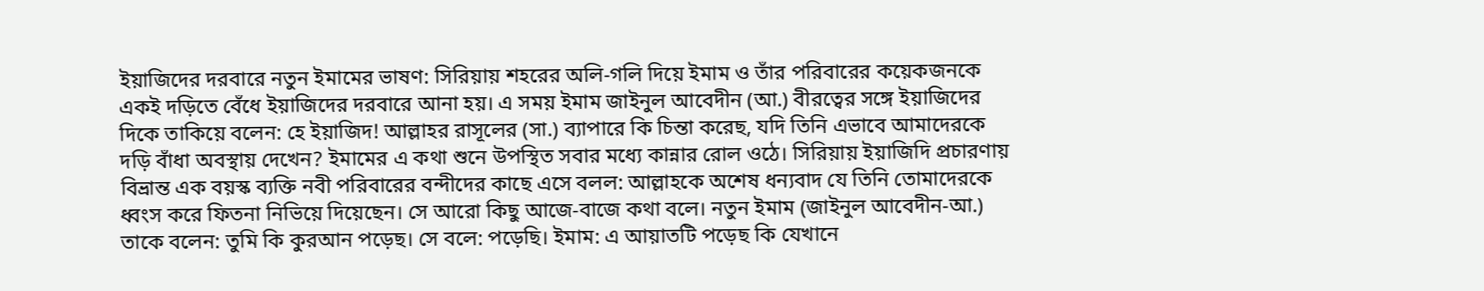ইয়াজিদের দরবারে নতুন ইমামের ভাষণ: সিরিয়ায় শহরের অলি-গলি দিয়ে ইমাম ও তাঁর পরিবারের কয়েকজনকে একই দড়িতে বেঁধে ইয়াজিদের দরবারে আনা হয়। এ সময় ইমাম জাইনুল আবেদীন (আ.) বীরত্বের সঙ্গে ইয়াজিদের দিকে তাকিয়ে বলেন: হে ইয়াজিদ! আল্লাহর রাসূলের (সা.) ব্যাপারে কি চিন্তা করেছ, যদি তিনি এভাবে আমাদেরকে দড়ি বাঁধা অবস্থায় দেখেন? ইমামের এ কথা শুনে উপস্থিত সবার মধ্যে কান্নার রোল ওঠে। সিরিয়ায় ইয়াজিদি প্রচারণায় বিভ্রান্ত এক বয়স্ক ব্যক্তি নবী পরিবারের বন্দীদের কাছে এসে বলল: আল্লাহকে অশেষ ধন্যবাদ যে তিনি তোমাদেরকে ধ্বংস করে ফিতনা নিভিয়ে দিয়েছেন। সে আরো কিছু আজে-বাজে কথা বলে। নতুন ইমাম (জাইনুল আবেদীন-আ.) তাকে বলেন: তুমি কি কুরআন পড়েছ। সে বলে: পড়েছি। ইমাম: এ আয়াতটি পড়েছ কি যেখানে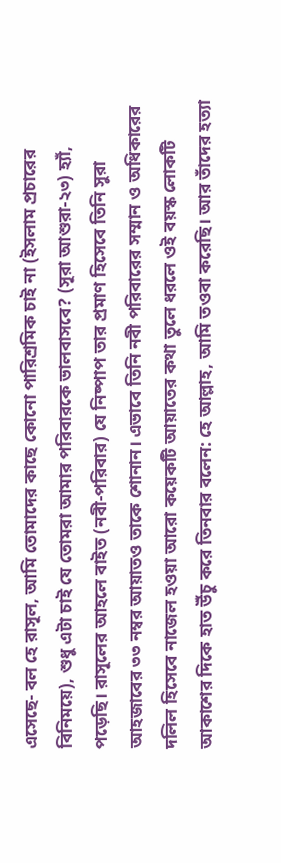এসেছে- বল হে রাসূল, আমি তোমাদের কাছে কোনো পারিশ্রমিক চাই না (ইসলাম প্রচারের বিনিময়ে), শুধু এটা চাই যে তোমরা আমার পরিবারকে ভালবাসবে? (সূরা আশুরা-২৩) হ্যাঁ, পড়েছি। রাসূলের আহলে বাইত (নবী-পরিবার) যে নিষ্পাপ তার প্রমাণ হিসেবে তিনি সুরা আহজাবের ৩৩ নম্বর আয়াতও তাকে শোনান। এভাবে তিনি নবী পরিবারের সম্মান ও অধিকারের দলিল হিসেবে নাজেল হওয়া আরো কয়েকটি আয়াতের কথা তুলে ধরলে ওই বয়স্ক লোকটি আকাশের দিকে হাত উঁচু করে তিনবার বলেন: হে আল্লাহ, আমি তওবা করেছি। আর তাঁদের হত্যা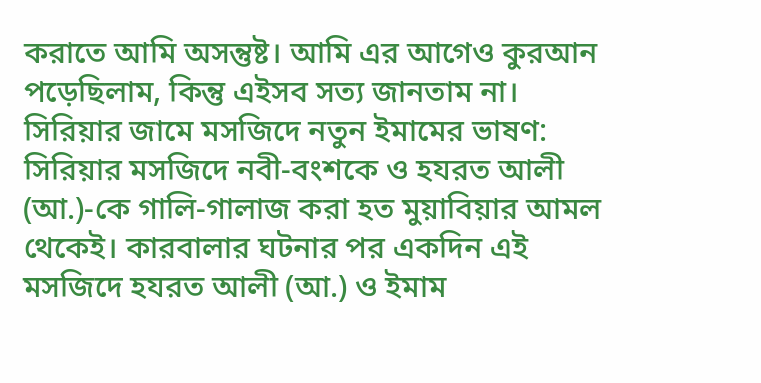করাতে আমি অসন্তুষ্ট। আমি এর আগেও কুরআন পড়েছিলাম, কিন্তু এইসব সত্য জানতাম না। সিরিয়ার জামে মসজিদে নতুন ইমামের ভাষণ: সিরিয়ার মসজিদে নবী-বংশকে ও হযরত আলী (আ.)-কে গালি-গালাজ করা হত মুয়াবিয়ার আমল থেকেই। কারবালার ঘটনার পর একদিন এই মসজিদে হযরত আলী (আ.) ও ইমাম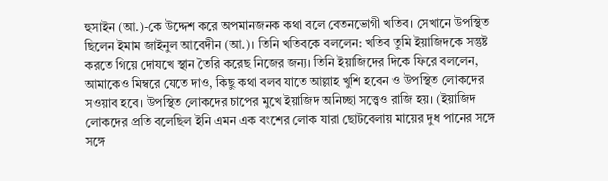হুসাইন (আ.)-কে উদ্দেশ করে অপমানজনক কথা বলে বেতনভোগী খতিব। সেখানে উপস্থিত ছিলেন ইমাম জাইনুল আবেদীন (আ.)। তিনি খতিবকে বললেন: খতিব তুমি ইয়াজিদকে সন্তুষ্ট করতে গিয়ে দোযখে স্থান তৈরি করেছ নিজের জন্য। তিনি ইয়াজিদের দিকে ফিরে বললেন, আমাকেও মিম্বরে যেতে দাও, কিছু কথা বলব যাতে আল্লাহ খুশি হবেন ও উপস্থিত লোকদের সওয়াব হবে। উপস্থিত লোকদের চাপের মুখে ইয়াজিদ অনিচ্ছা সত্ত্বেও রাজি হয়। (ইয়াজিদ লোকদের প্রতি বলেছিল ইনি এমন এক বংশের লোক যারা ছোটবেলায় মায়ের দুধ পানের সঙ্গে সঙ্গে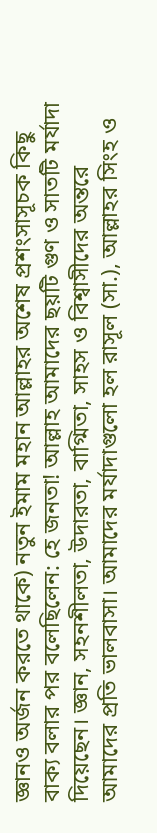জ্ঞানও অর্জন করতে থাকে) নতুন ইমাম মহান আল্লাহর অশেষ প্রশংসাসূচক কিছু বাক্য বলার পর বলেছিলেন: হে জনতা! আল্লাহ আমাদের ছয়টি গুণ ও সাতটি মর্যাদা দিয়েছেন। জ্ঞান, সহনশীলতা, উদারতা, বাগ্মিতা, সাহস ও বিশ্বাসীদের অন্তরে আমাদের প্রতি ভালবাসা। আমাদের মর্যাদাগুলো হল রাসূল (সা.), আল্লাহর সিংহ ও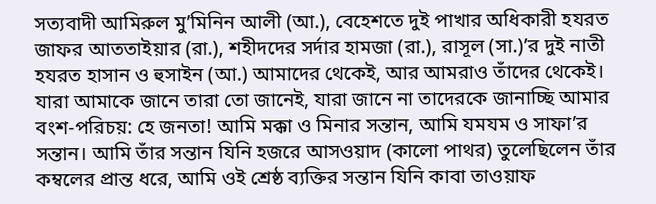সত্যবাদী আমিরুল মু’মিনিন আলী (আ.), বেহেশতে দুই পাখার অধিকারী হযরত জাফর আততাইয়ার (রা.), শহীদদের সর্দার হামজা (রা.), রাসূল (সা.)’র দুই নাতী হযরত হাসান ও হুসাইন (আ.) আমাদের থেকেই, আর আমরাও তাঁদের থেকেই। যারা আমাকে জানে তারা তো জানেই, যারা জানে না তাদেরকে জানাচ্ছি আমার বংশ-পরিচয়: হে জনতা! আমি মক্কা ও মিনার সন্তান, আমি যমযম ও সাফা’র সন্তান। আমি তাঁর সন্তান যিনি হজরে আসওয়াদ (কালো পাথর) তুলেছিলেন তাঁর কম্বলের প্রান্ত ধরে, আমি ওই শ্রেষ্ঠ ব্যক্তির সন্তান যিনি কাবা তাওয়াফ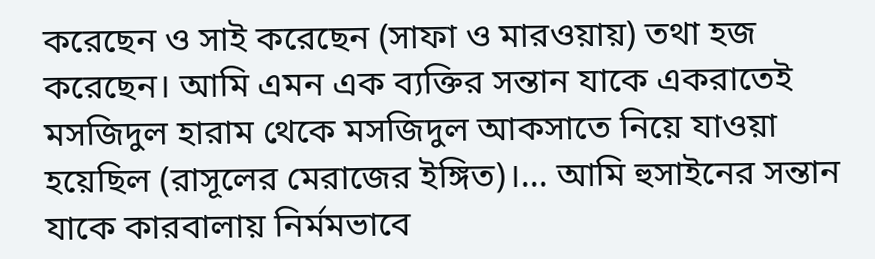করেছেন ও সাই করেছেন (সাফা ও মারওয়ায়) তথা হজ করেছেন। আমি এমন এক ব্যক্তির সন্তান যাকে একরাতেই মসজিদুল হারাম থেকে মসজিদুল আকসাতে নিয়ে যাওয়া হয়েছিল (রাসূলের মেরাজের ইঙ্গিত)।... আমি হুসাইনের সন্তান যাকে কারবালায় নির্মমভাবে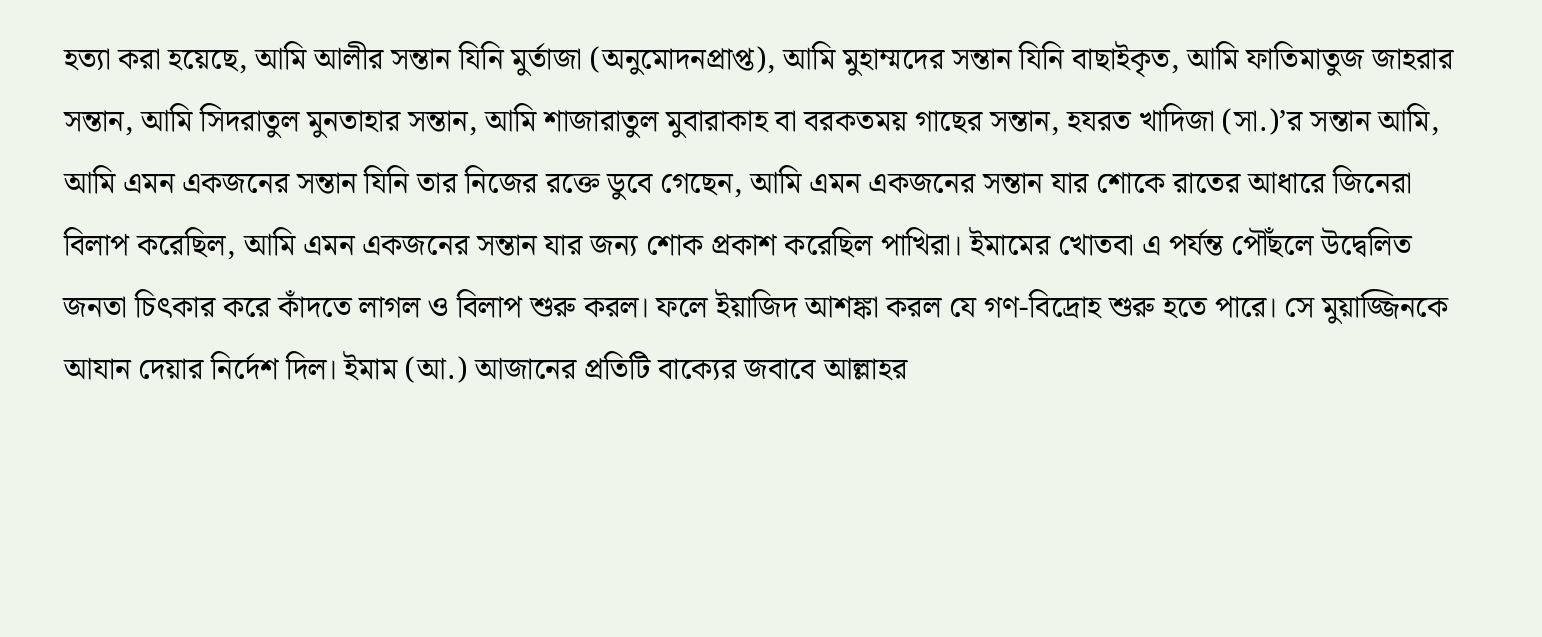হত্যা করা হয়েছে, আমি আলীর সন্তান যিনি মুর্তাজা (অনুমোদনপ্রাপ্ত), আমি মুহাম্মদের সন্তান যিনি বাছাইকৃত, আমি ফাতিমাতুজ জাহরার সন্তান, আমি সিদরাতুল মুনতাহার সন্তান, আমি শাজারাতুল মুবারাকাহ বা বরকতময় গাছের সন্তান, হযরত খাদিজা (সা.)’র সন্তান আমি, আমি এমন একজনের সন্তান যিনি তার নিজের রক্তে ডুবে গেছেন, আমি এমন একজনের সন্তান যার শোকে রাতের আধারে জিনেরা বিলাপ করেছিল, আমি এমন একজনের সন্তান যার জন্য শোক প্রকাশ করেছিল পাখিরা। ইমামের খোতবা এ পর্যন্ত পৌঁছলে উদ্বেলিত জনতা চিৎকার করে কাঁদতে লাগল ও বিলাপ শুরু করল। ফলে ইয়াজিদ আশঙ্কা করল যে গণ-বিদ্রোহ শুরু হতে পারে। সে মুয়াজ্জিনকে আযান দেয়ার নির্দেশ দিল। ইমাম (আ.) আজানের প্রতিটি বাক্যের জবাবে আল্লাহর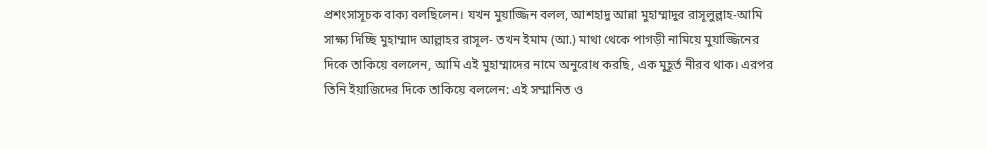প্রশংসাসূচক বাক্য বলছিলেন। যখন মুয়াজ্জিন বলল, আশহাদু আন্না মুহাম্মাদুর রাসূলুল্লাহ-আমি সাক্ষ্য দিচ্ছি মুহাম্মাদ আল্লাহর রাসূল- তখন ইমাম (আ.) মাথা থেকে পাগড়ী নামিয়ে মুয়াজ্জিনের দিকে তাকিয়ে বললেন, আমি এই মুহাম্মাদের নামে অনুরোধ করছি, এক মুহূর্ত নীরব থাক। এরপর তিনি ইয়াজিদের দিকে তাকিয়ে বললেন: এই সম্মানিত ও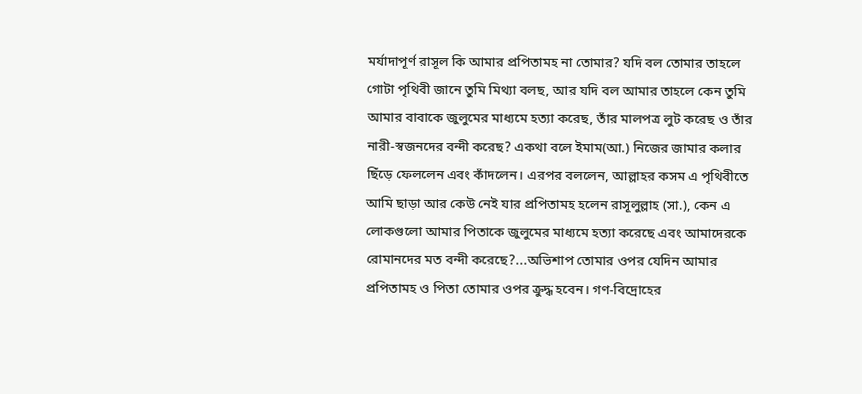মর্যাদাপূর্ণ রাসূল কি আমার প্রপিতামহ না তোমার? যদি বল তোমার তাহলে গোটা পৃথিবী জানে তুমি মিথ্যা বলছ, আর যদি বল আমার তাহলে কেন তুমি আমার বাবাকে জুলুমের মাধ্যমে হত্যা করেছ, তাঁর মালপত্র লুট করেছ ও তাঁর নারী-স্বজনদের বন্দী করেছ? একথা বলে ইমাম(আ.) নিজের জামার কলার ছিঁড়ে ফেললেন এবং কাঁদলেন। এরপর বললেন, আল্লাহর কসম এ পৃথিবীতে আমি ছাড়া আর কেউ নেই যার প্রপিতামহ হলেন রাসূলুল্লাহ (সা.), কেন এ লোকগুলো আমার পিতাকে জুলুমের মাধ্যমে হত্যা করেছে এবং আমাদেরকে রোমানদের মত বন্দী করেছে?...অভিশাপ তোমার ওপর যেদিন আমার প্রপিতামহ ও পিতা তোমার ওপর ক্রুদ্ধ হবেন। গণ-বিদ্রোহের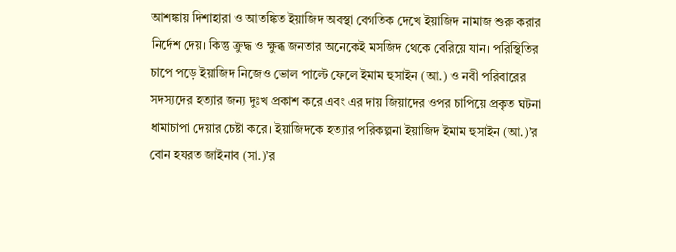আশঙ্কায় দিশাহারা ও আতঙ্কিত ইয়াজিদ অবস্থা বেগতিক দেখে ইয়াজিদ নামাজ শুরু করার নির্দেশ দেয়। কিন্তু ক্রুদ্ধ ও ক্ষুব্ধ জনতার অনেকেই মসজিদ থেকে বেরিয়ে যান। পরিস্থিতির চাপে পড়ে ইয়াজিদ নিজেও ভোল পাল্টে ফেলে ইমাম হুসাইন (আ.) ও নবী পরিবারের সদস্যদের হত্যার জন্য দুঃখ প্রকাশ করে এবং এর দায় জিয়াদের ওপর চাপিয়ে প্রকৃত ঘটনা ধামাচাপা দেয়ার চেষ্টা করে। ইয়াজিদকে হত্যার পরিকল্পনা ইয়াজিদ ইমাম হুসাইন (আ.)’র বোন হযরত জাইনাব (সা.)’র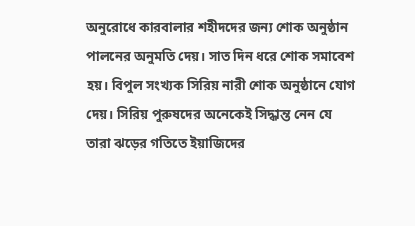অনুরোধে কারবালার শহীদদের জন্য শোক অনুষ্ঠান পালনের অনুমতি দেয়। সাত দিন ধরে শোক সমাবেশ হয়। বিপুল সংখ্যক সিরিয় নারী শোক অনুষ্ঠানে যোগ দেয়। সিরিয় পুরুষদের অনেকেই সিদ্ধান্ত নেন যে তারা ঝড়ের গতিতে ইয়াজিদের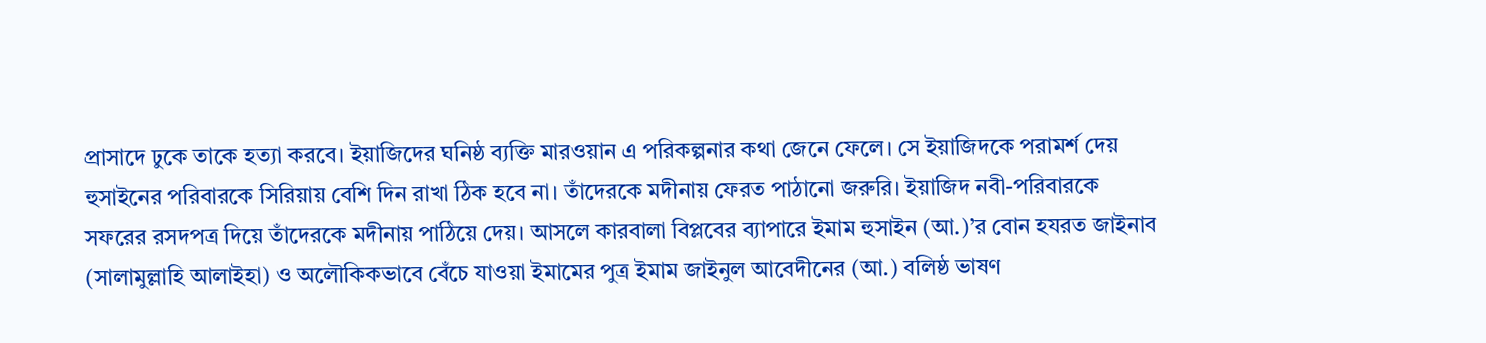প্রাসাদে ঢুকে তাকে হত্যা করবে। ইয়াজিদের ঘনিষ্ঠ ব্যক্তি মারওয়ান এ পরিকল্পনার কথা জেনে ফেলে। সে ইয়াজিদকে পরামর্শ দেয় হুসাইনের পরিবারকে সিরিয়ায় বেশি দিন রাখা ঠিক হবে না। তাঁদেরকে মদীনায় ফেরত পাঠানো জরুরি। ইয়াজিদ নবী-পরিবারকে সফরের রসদপত্র দিয়ে তাঁদেরকে মদীনায় পাঠিয়ে দেয়। আসলে কারবালা বিপ্লবের ব্যাপারে ইমাম হুসাইন (আ.)’র বোন হযরত জাইনাব (সালামুল্লাহি আলাইহা) ও অলৌকিকভাবে বেঁচে যাওয়া ইমামের পুত্র ইমাম জাইনুল আবেদীনের (আ.) বলিষ্ঠ ভাষণ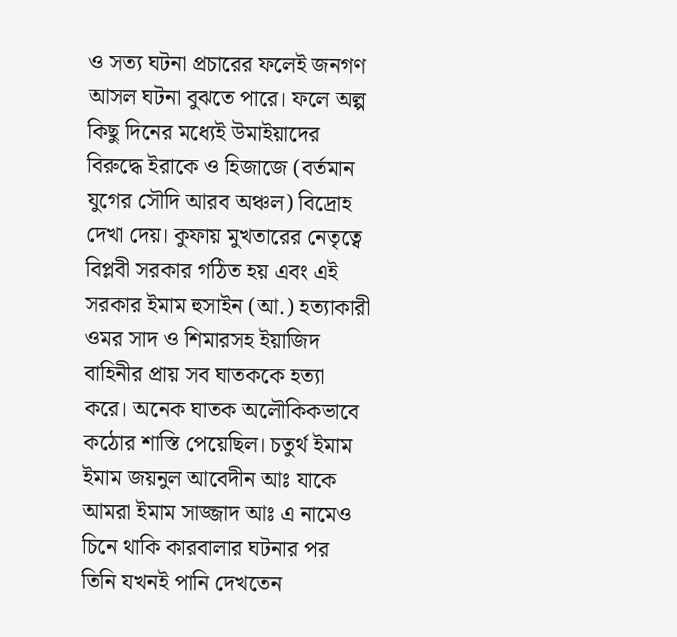ও সত্য ঘটনা প্রচারের ফলেই জনগণ আসল ঘটনা বুঝতে পারে। ফলে অল্প কিছু দিনের মধ্যেই উমাইয়াদের বিরুদ্ধে ইরাকে ও হিজাজে (বর্তমান যুগের সৌদি আরব অঞ্চল) বিদ্রোহ দেখা দেয়। কুফায় মুখতারের নেতৃত্বে বিপ্লবী সরকার গঠিত হয় এবং এই সরকার ইমাম হুসাইন (আ.) হত্যাকারী ওমর সাদ ও শিমারসহ ইয়াজিদ বাহিনীর প্রায় সব ঘাতককে হত্যা করে। অনেক ঘাতক অলৌকিকভাবে কঠোর শাস্তি পেয়েছিল। চতুর্থ ইমাম ইমাম জয়নুল আবেদীন আঃ যাকে আমরা ইমাম সাজ্জাদ আঃ এ নামেও চিনে থাকি কারবালার ঘটনার পর তিনি যখনই পানি দেখতেন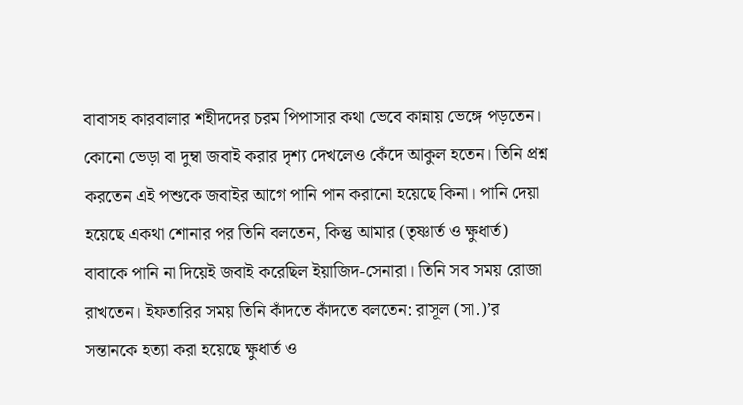বাবাসহ কারবালার শহীদদের চরম পিপাসার কথা ভেবে কান্নায় ভেঙ্গে পড়তেন। কোনো ভেড়া বা দুম্বা জবাই করার দৃশ্য দেখলেও কেঁদে আকুল হতেন। তিনি প্রশ্ন করতেন এই পশুকে জবাইর আগে পানি পান করানো হয়েছে কিনা। পানি দেয়া হয়েছে একথা শোনার পর তিনি বলতেন, কিন্তু আমার (তৃষ্ণার্ত ও ক্ষুধার্ত) বাবাকে পানি না দিয়েই জবাই করেছিল ইয়াজিদ-সেনারা। তিনি সব সময় রোজা রাখতেন। ইফতারির সময় তিনি কাঁদতে কাঁদতে বলতেন: রাসূল (সা.)’র সন্তানকে হত্যা করা হয়েছে ক্ষুধার্ত ও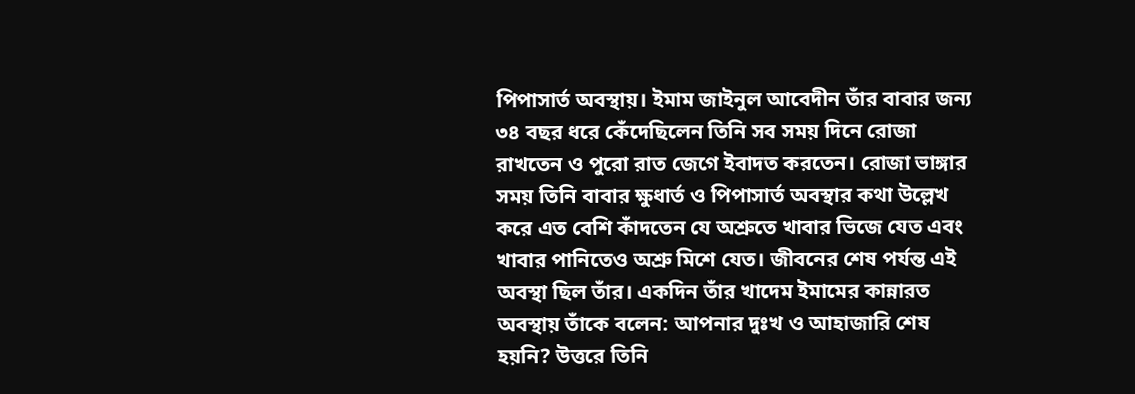পিপাসার্ত অবস্থায়। ইমাম জাইনুল আবেদীন তাঁর বাবার জন্য ৩৪ বছর ধরে কেঁদেছিলেন তিনি সব সময় দিনে রোজা রাখতেন ও পুরো রাত জেগে ইবাদত করতেন। রোজা ভাঙ্গার সময় তিনি বাবার ক্ষুধার্ত ও পিপাসার্ত অবস্থার কথা উল্লেখ করে এত বেশি কাঁদতেন যে অশ্রুতে খাবার ভিজে যেত এবং খাবার পানিতেও অশ্রু মিশে যেত। জীবনের শেষ পর্যন্ত এই অবস্থা ছিল তাঁর। একদিন তাঁর খাদেম ইমামের কান্নারত অবস্থায় তাঁকে বলেন: আপনার দুঃখ ও আহাজারি শেষ হয়নি? উত্তরে তিনি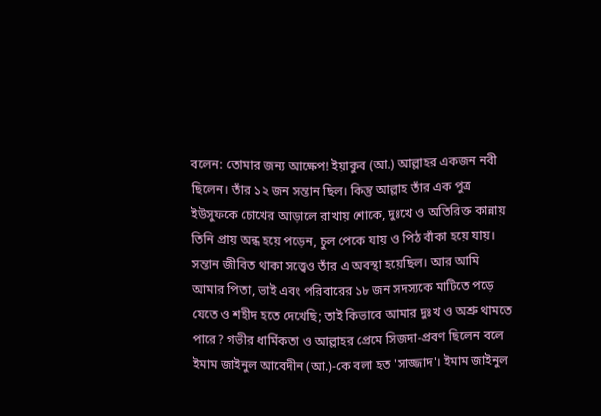বলেন: তোমার জন্য আক্ষেপ! ইয়াকুব (আ.) আল্লাহর একজন নবী ছিলেন। তাঁর ১২ জন সন্তান ছিল। কিন্তু আল্লাহ তাঁর এক পুত্র ইউসুফকে চোখের আড়ালে রাখায় শোকে, দুঃখে ও অতিরিক্ত কান্নায় তিনি প্রায় অন্ধ হয়ে পড়েন, চুল পেকে যায় ও পিঠ বাঁকা হয়ে যায়। সন্তান জীবিত থাকা সত্ত্বেও তাঁর এ অবস্থা হয়েছিল। আর আমি আমার পিতা, ভাই এবং পরিবারের ১৮ জন সদস্যকে মাটিতে পড়ে যেতে ও শহীদ হতে দেখেছি; তাই কিভাবে আমার দুঃখ ও অশ্রু থামতে পারে? গভীর ধার্মিকতা ও আল্লাহর প্রেমে সিজদা-প্রবণ ছিলেন বলে ইমাম জাইনুল আবেদীন (আ.)-কে বলা হত 'সাজ্জাদ'। ইমাম জাইনুল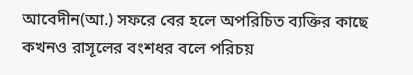আবেদীন(আ.) সফরে বের হলে অপরিচিত ব্যক্তির কাছে কখনও রাসূলের বংশধর বলে পরিচয়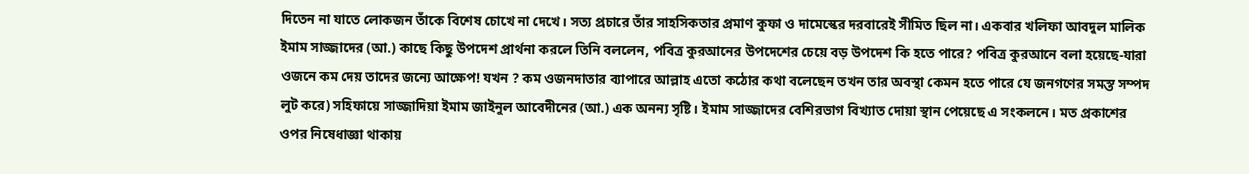দিতেন না যাতে লোকজন তাঁকে বিশেষ চোখে না দেখে। সত্য প্রচারে তাঁর সাহসিকতার প্রমাণ কুফা ও দামেস্কের দরবারেই সীমিত ছিল না। একবার খলিফা আবদুল মালিক ইমাম সাজ্জাদের (আ.) কাছে কিছু উপদেশ প্রার্থনা করলে তিনি বললেন, পবিত্র কুরআনের উপদেশের চেয়ে বড় উপদেশ কি হতে পারে? পবিত্র কুরআনে বলা হয়েছে-যারা ওজনে কম দেয় তাদের জন্যে আক্ষেপ! যখন ? কম ওজনদাতার ব্যাপারে আল্লাহ এতো কঠোর কথা বলেছেন তখন তার অবস্থা কেমন হতে পারে যে জনগণের সমস্ত সম্পদ লুট করে) সহিফায়ে সাজ্জাদিয়া ইমাম জাইনুল আবেদীনের (আ.) এক অনন্য সৃষ্টি। ইমাম সাজ্জাদের বেশিরভাগ বিখ্যাত দোয়া স্থান পেয়েছে এ সংকলনে। মত প্রকাশের ওপর নিষেধাজ্ঞা থাকায়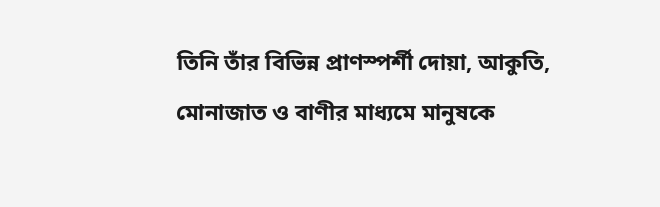তিনি তাঁর বিভিন্ন প্রাণস্পর্শী দোয়া, আকুতি, মোনাজাত ও বাণীর মাধ্যমে মানুষকে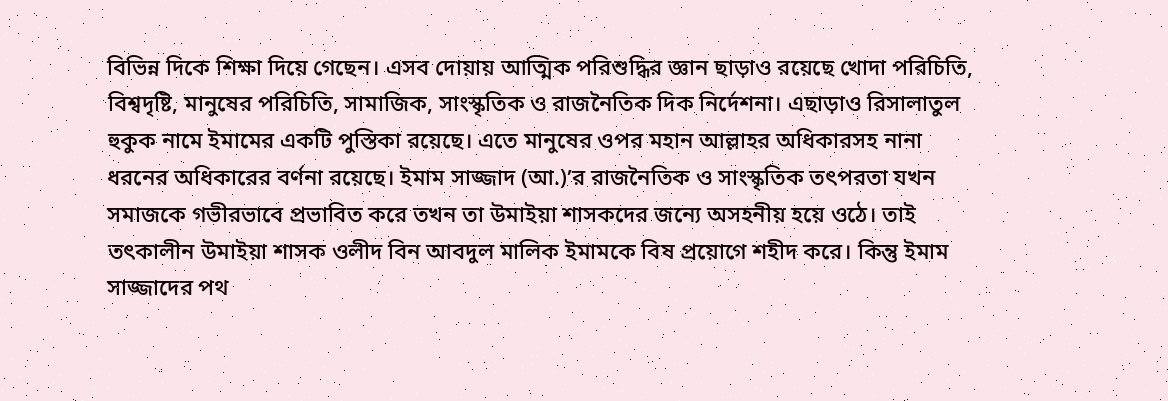বিভিন্ন দিকে শিক্ষা দিয়ে গেছেন। এসব দোয়ায় আত্মিক পরিশুদ্ধির জ্ঞান ছাড়াও রয়েছে খোদা পরিচিতি, বিশ্বদৃষ্টি, মানুষের পরিচিতি, সামাজিক, সাংস্কৃতিক ও রাজনৈতিক দিক নির্দেশনা। এছাড়াও রিসালাতুল হুকুক নামে ইমামের একটি পুস্তিকা রয়েছে। এতে মানুষের ওপর মহান আল্লাহর অধিকারসহ নানা ধরনের অধিকারের বর্ণনা রয়েছে। ইমাম সাজ্জাদ (আ.)’র রাজনৈতিক ও সাংস্কৃতিক তৎপরতা যখন সমাজকে গভীরভাবে প্রভাবিত করে তখন তা উমাইয়া শাসকদের জন্যে অসহনীয় হয়ে ওঠে। তাই তৎকালীন উমাইয়া শাসক ওলীদ বিন আবদুল মালিক ইমামকে বিষ প্রয়োগে শহীদ করে। কিন্তু ইমাম সাজ্জাদের পথ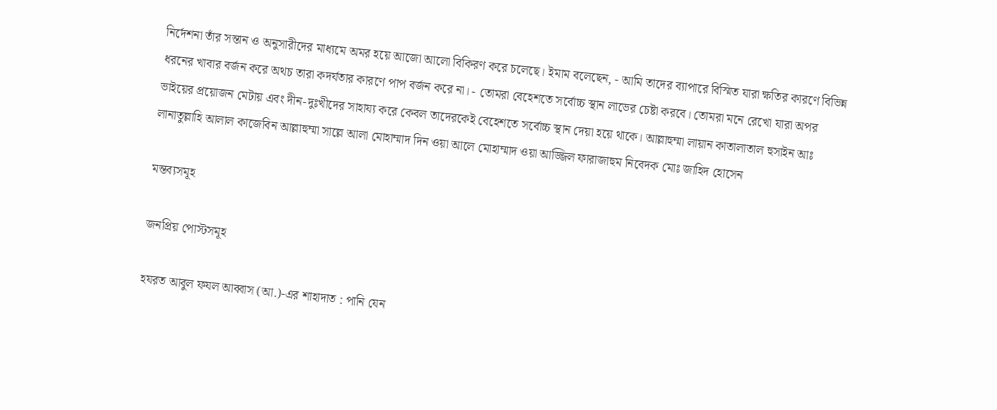নির্দেশনা তাঁর সন্তান ও অনুসারীদের মাধ্যমে অমর হয়ে আজো আলো বিকিরণ করে চলেছে। ইমাম বলেছেন, - আমি তাদের ব্যাপারে বিস্মিত যারা ক্ষতির কারণে বিভিন্ন ধরনের খাবার বর্জন করে অথচ তারা কদর্যতার কারণে পাপ বর্জন করে না। - তোমরা বেহেশতে সর্বোচ্চ স্থান লাভের চেষ্টা করবে। তোমরা মনে রেখো যারা অপর ভাইয়ের প্রয়োজন মেটায় এবং দীন-দুঃখীদের সাহায্য করে কেবল তাদেরকেই বেহেশতে সর্বোচ্চ স্থান দেয়া হয়ে থাকে। আল্লাহুম্মা লায়ান কাতালাতাল হুসাইন আঃ লানাতুল্লাহি আলাল কাজেবিন আল্লাহুম্মা সাল্লে আলা মোহাম্মাদ দিন ওয়া আলে মোহাম্মাদ ওয়া আজ্জিল ফারাজাহুম নিবেদক মোঃ জাহিদ হোসেন

মন্তব্যসমূহ

জনপ্রিয় পোস্টসমূহ

হযরত আবুল ফযল আব্বাস (আ.)-এর শাহাদাত : পানি যেন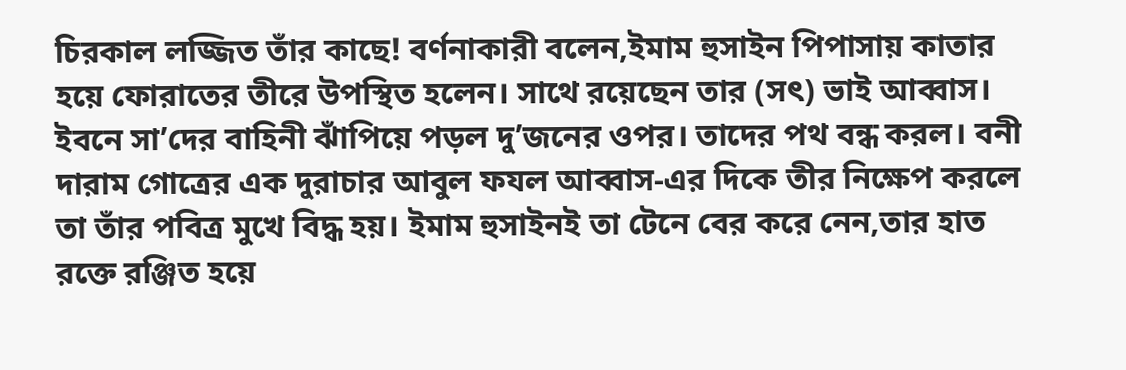চিরকাল লজ্জিত তাঁর কাছে! বর্ণনাকারী বলেন,ইমাম হুসাইন পিপাসায় কাতার হয়ে ফোরাতের তীরে উপস্থিত হলেন। সাথে রয়েছেন তার (সৎ) ভাই আব্বাস। ইবনে সা’দের বাহিনী ঝাঁপিয়ে পড়ল দু’জনের ওপর। তাদের পথ বন্ধ করল। বনী দারাম গোত্রের এক দুরাচার আবুল ফযল আব্বাস-এর দিকে তীর নিক্ষেপ করলে তা তাঁর পবিত্র মুখে বিদ্ধ হয়। ইমাম হুসাইনই তা টেনে বের করে নেন,তার হাত রক্তে রঞ্জিত হয়ে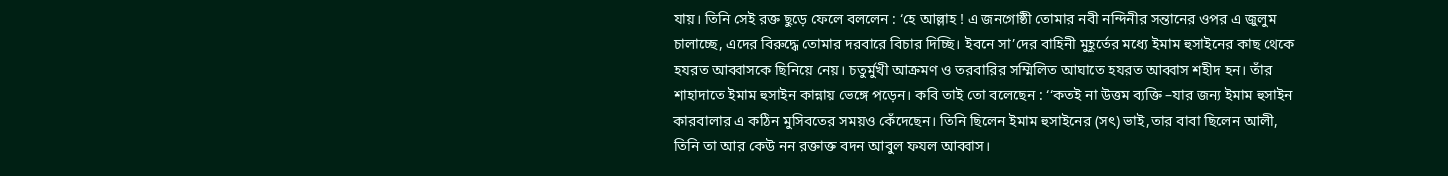যায়। তিনি সেই রক্ত ছুড়ে ফেলে বললেন : ‘হে আল্লাহ ! এ জনগোষ্ঠী তোমার নবী নন্দিনীর সন্তানের ওপর এ জুলুম চালাচ্ছে, এদের বিরুদ্ধে তোমার দরবারে বিচার দিচ্ছি। ইবনে সা’দের বাহিনী মুহূর্তের মধ্যে ইমাম হুসাইনের কাছ থেকে হযরত আব্বাসকে ছিনিয়ে নেয়। চতুর্মুখী আক্রমণ ও তরবারির সম্মিলিত আঘাতে হযরত আব্বাস শহীদ হন। তাঁর শাহাদাতে ইমাম হুসাইন কান্নায় ভেঙ্গে পড়েন। কবি তাই তো বলেছেন : ‘‘কতই না উত্তম ব্যক্তি –যার জন্য ইমাম হুসাইন কারবালার এ কঠিন মুসিবতের সময়ও কেঁদেছেন। তিনি ছিলেন ইমাম হুসাইনের (সৎ) ভাই,তার বাবা ছিলেন আলী, তিনি তা আর কেউ নন রক্তাক্ত বদন আবুল ফযল আব্বাস।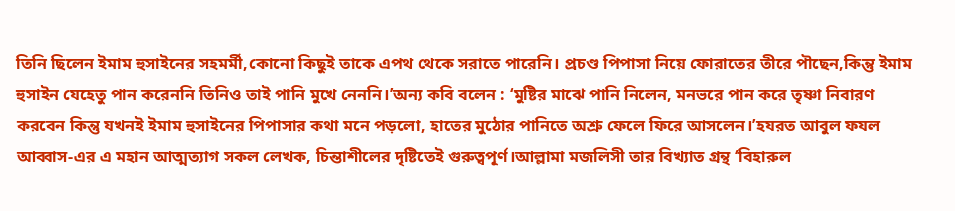তিনি ছিলেন ইমাম হুসাইনের সহমর্মী,কোনো কিছুই তাকে এপথ থেকে সরাতে পারেনি। প্রচণ্ড পিপাসা নিয়ে ফোরাতের তীরে পৗছেন,কিন্তু ইমাম হুসাইন যেহেতু পান করেননি তিনিও তাই পানি মুখে নেননি।’অন্য কবি বলেন : ‘মুষ্টির মাঝে পানি নিলেন, মনভরে পান করে তৃষ্ণা নিবারণ করবেন কিন্তু যখনই ইমাম হুসাইনের পিপাসার কথা মনে পড়লো, হাতের মুঠোর পানিতে অশ্রু ফেলে ফিরে আসলেন।’হযরত আবুল ফযল আব্বাস-এর এ মহান আত্মত্যাগ সকল লেখক, চিন্তাশীলের দৃষ্টিতেই গুরুত্বপূর্ণ।আল্লামা মজলিসী তার বিখ্যাত গ্রন্থ ‘বিহারুল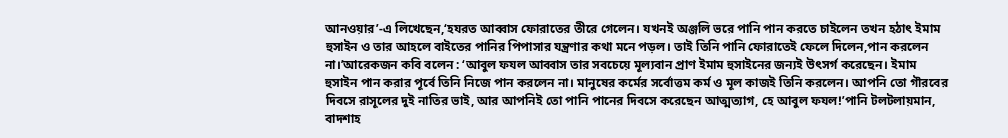আনওয়ার’-এ লিখেছেন,‘হযরত আব্বাস ফোরাতের তীরে গেলেন। যখনই অঞ্জলি ভরে পানি পান করতে চাইলেন তখন হঠাৎ ইমাম হুসাইন ও তার আহলে বাইতের পানির পিপাসার যন্ত্রণার কথা মনে পড়ল। তাই তিনি পানি ফোরাতেই ফেলে দিলেন,পান করলেন না।’আরেকজন কবি বলেন : ‘আবুল ফযল আব্বাস তার সবচেয়ে মূল্যবান প্রাণ ইমাম হুসাইনের জন্যই উৎসর্গ করেছেন। ইমাম হুসাইন পান করার পূর্বে তিনি নিজে পান করলেন না। মানুষের কর্মের সর্বোত্তম কর্ম ও মূল কাজই তিনি করলেন। আপনি তো গৗরবের দিবসে রাসূলের দুই নাতির ভাই, আর আপনিই তো পানি পানের দিবসে করেছেন আত্মত্যাগ, হে আবুল ফযল!’পানি টলটলায়মান, বাদশাহ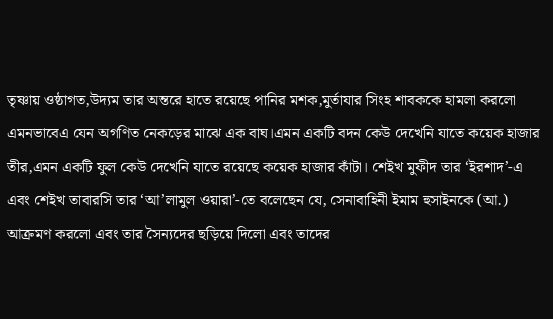তৃষ্ণায় ওষ্ঠাগত,উদ্যম তার অন্তরে হাতে রয়েছে পানির মশক,মুর্তাযার সিংহ শাবককে হামলা করলো এমনভাবেএ যেন অগণিত নেকড়ের মাঝে এক বাঘ।এমন একটি বদন কেউ দেখেনি যাতে কয়েক হাজার তীর,এমন একটি ফুল কেউ দেখেনি যাতে রয়েছে কয়েক হাজার কাঁটা। শেইখ মুফীদ তার ‘ইরশাদ’-এ এবং শেইখ তাবারসি তার ‘আ’লামুল ওয়ারা’-তে বলেছেন যে, সেনাবাহিনী ইমাম হুসাইনকে (আ.) আক্রমণ করলো এবং তার সৈন্যদের ছড়িয়ে দিলো এবং তাদের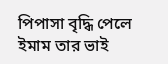পিপাসা বৃদ্ধি পেলে ইমাম তার ভাই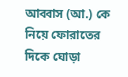আব্বাস (আ.) কে নিয়ে ফোরাতের দিকে ঘোড়া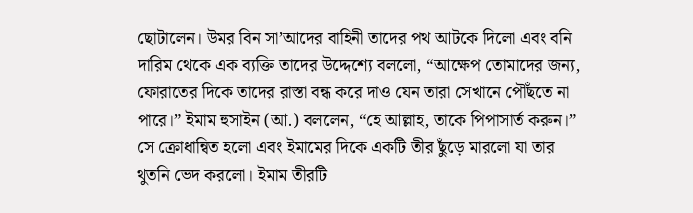ছোটালেন। উমর বিন সা’আদের বাহিনী তাদের পথ আটকে দিলো এবং বনি দারিম থেকে এক ব্যক্তি তাদের উদ্দেশ্যে বললো, “আক্ষেপ তোমাদের জন্য, ফোরাতের দিকে তাদের রাস্তা বন্ধ করে দাও যেন তারা সেখানে পৌঁছতে না পারে।” ইমাম হুসাইন (আ.) বললেন, “হে আল্লাহ, তাকে পিপাসার্ত করুন।” সে ক্রোধান্বিত হলো এবং ইমামের দিকে একটি তীর ছুঁড়ে মারলো যা তার থুতনি ভেদ করলো। ইমাম তীরটি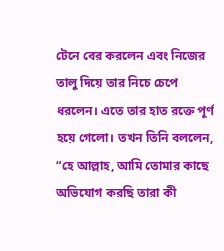টেনে বের করলেন এবং নিজের তালু দিয়ে তার নিচে চেপে ধরলেন। এতে তার হাত রক্তে পূর্ণ হয়ে গেলো। তখন তিনি বললেন, “হে আল্লাহ, আমি তোমার কাছে অভিযোগ করছি তারা কী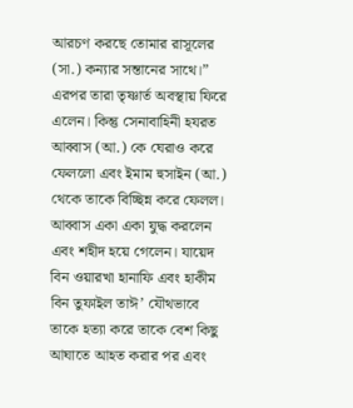আরচণ করছে তোমার রাসূলের (সা.) কন্যার সন্তানের সাথে।” এরপর তারা তৃষ্ণার্ত অবস্থায় ফিরে এলেন। কিন্তু সেনাবাহিনী হযরত আব্বাস (আ.) কে ঘেরাও করে ফেললো এবং ইমাম হুসাইন (আ.) থেকে তাকে বিচ্ছিন্ন করে ফেলল। আব্বাস একা একা যুদ্ধ করলেন এবং শহীদ হয়ে গেলেন। যায়েদ বিন ওয়ারখা হানাফি এবং হাকীম বিন তুফাইল তাঈ’ যৌথভাবে তাকে হত্যা করে তাকে বেশ কিছু আঘাতে আহত করার পর এবং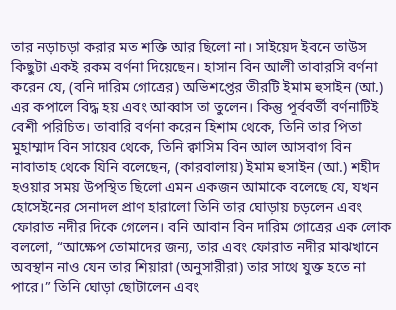তার নড়াচড়া করার মত শক্তি আর ছিলো না। সাইয়েদ ইবনে তাউস কিছুটা একই রকম বর্ণনা দিয়েছেন। হাসান বিন আলী তাবারসি বর্ণনা করেন যে, (বনি দারিম গোত্রের) অভিশপ্তের তীরটি ইমাম হুসাইন (আ.) এর কপালে বিদ্ধ হয় এবং আব্বাস তা তুলেন। কিন্তু পূর্ববর্তী বর্ণনাটিই বেশী পরিচিত। তাবারি বর্ণনা করেন হিশাম থেকে, তিনি তার পিতা মুহাম্মাদ বিন সায়েব থেকে, তিনি ক্বাসিম বিন আল আসবাগ বিন নাবাতাহ থেকে যিনি বলেছেন, (কারবালায়) ইমাম হুসাইন (আ.) শহীদ হওয়ার সময় উপস্থিত ছিলো এমন একজন আমাকে বলেছে যে, যখন হোসেইনের সেনাদল প্রাণ হারালো তিনি তার ঘোড়ায় চড়লেন এবং ফোরাত নদীর দিকে গেলেন। বনি আবান বিন দারিম গোত্রের এক লোক বললো, “আক্ষেপ তোমাদের জন্য, তার এবং ফোরাত নদীর মাঝখানে অবস্থান নাও যেন তার শিয়ারা (অনুসারীরা) তার সাথে যুক্ত হতে না পারে।” তিনি ঘোড়া ছোটালেন এবং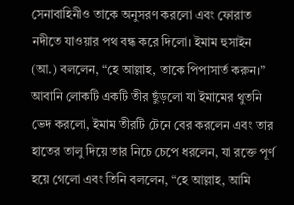সেনাবাহিনীও তাকে অনুসরণ করলো এবং ফোরাত নদীতে যাওয়ার পথ বন্ধ করে দিলো। ইমাম হুসাইন (আ.) বললেন, “হে আল্লাহ, তাকে পিপাসার্ত করুন।” আবানি লোকটি একটি তীর ছুঁড়লো যা ইমামের থুতনি ভেদ করলো, ইমাম তীরটি টেনে বের করলেন এবং তার হাতের তালু দিয়ে তার নিচে চেপে ধরলেন, যা রক্তে পূর্ণ হয়ে গেলো এবং তিনি বললেন, “হে আল্লাহ, আমি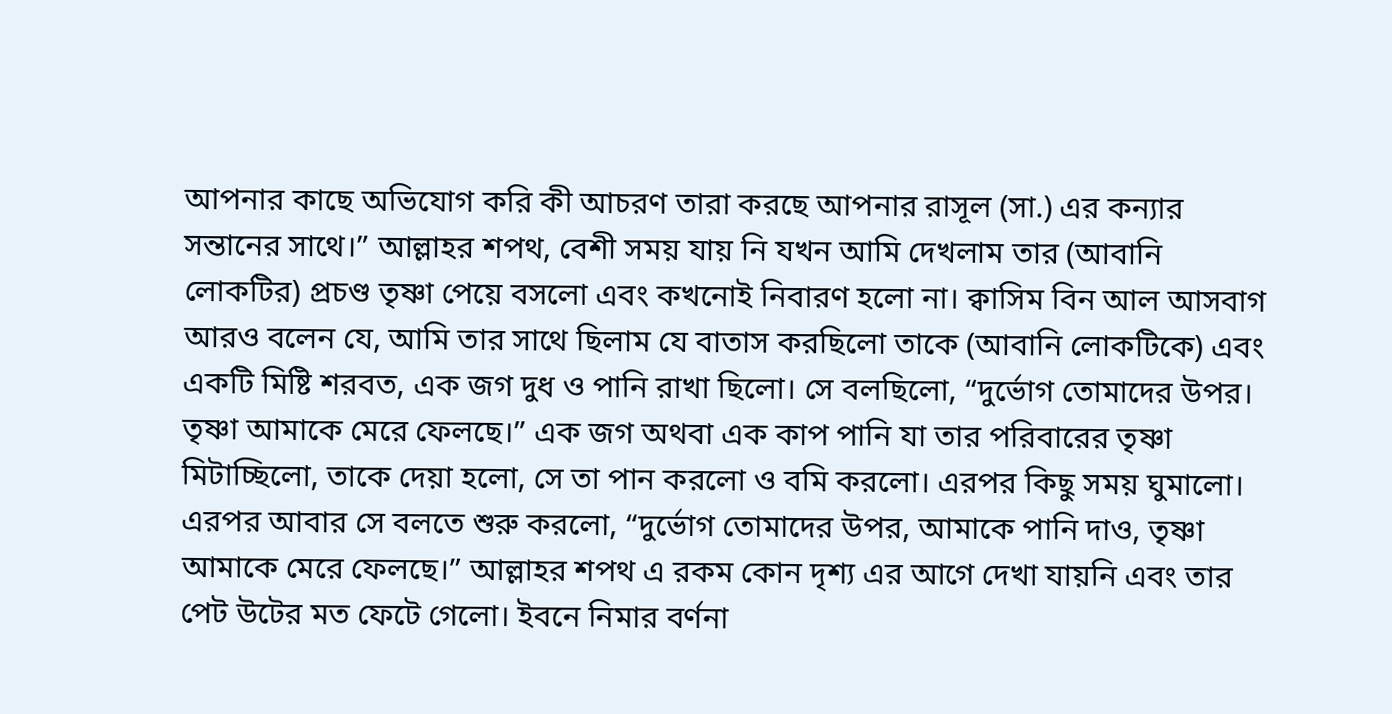আপনার কাছে অভিযোগ করি কী আচরণ তারা করছে আপনার রাসূল (সা.) এর কন্যার সন্তানের সাথে।” আল্লাহর শপথ, বেশী সময় যায় নি যখন আমি দেখলাম তার (আবানি লোকটির) প্রচণ্ড তৃষ্ণা পেয়ে বসলো এবং কখনোই নিবারণ হলো না। ক্বাসিম বিন আল আসবাগ আরও বলেন যে, আমি তার সাথে ছিলাম যে বাতাস করছিলো তাকে (আবানি লোকটিকে) এবং একটি মিষ্টি শরবত, এক জগ দুধ ও পানি রাখা ছিলো। সে বলছিলো, “দুর্ভোগ তোমাদের উপর। তৃষ্ণা আমাকে মেরে ফেলছে।” এক জগ অথবা এক কাপ পানি যা তার পরিবারের তৃষ্ণা মিটাচ্ছিলো, তাকে দেয়া হলো, সে তা পান করলো ও বমি করলো। এরপর কিছু সময় ঘুমালো। এরপর আবার সে বলতে শুরু করলো, “দুর্ভোগ তোমাদের উপর, আমাকে পানি দাও, তৃষ্ণা আমাকে মেরে ফেলছে।” আল্লাহর শপথ এ রকম কোন দৃশ্য এর আগে দেখা যায়নি এবং তার পেট উটের মত ফেটে গেলো। ইবনে নিমার বর্ণনা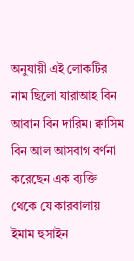অনুযায়ী এই লোকটির নাম ছিলো যারাআহ বিন আবান বিন দারিম। ক্বাসিম বিন আল আসবাগ বর্ণনা করেছেন এক ব্যক্তি থেকে যে কারবালায় ইমাম হুসাইন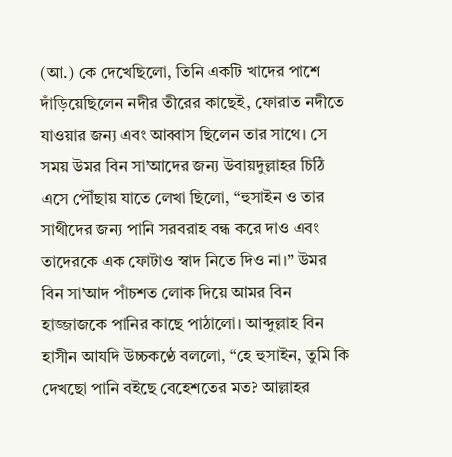(আ.) কে দেখেছিলো, তিনি একটি খাদের পাশে দাঁড়িয়েছিলেন নদীর তীরের কাছেই, ফোরাত নদীতে যাওয়ার জন্য এবং আব্বাস ছিলেন তার সাথে। সে সময় উমর বিন সা’আদের জন্য উবায়দুল্লাহর চিঠি এসে পৌঁছায় যাতে লেখা ছিলো, “হুসাইন ও তার সাথীদের জন্য পানি সরবরাহ বন্ধ করে দাও এবং তাদেরকে এক ফোটাও স্বাদ নিতে দিও না।” উমর বিন সা’আদ পাঁচশত লোক দিয়ে আমর বিন হাজ্জাজকে পানির কাছে পাঠালো। আব্দুল্লাহ বিন হাসীন আযদি উচ্চকণ্ঠে বললো, “হে হুসাইন, তুমি কি দেখছো পানি বইছে বেহেশতের মত? আল্লাহর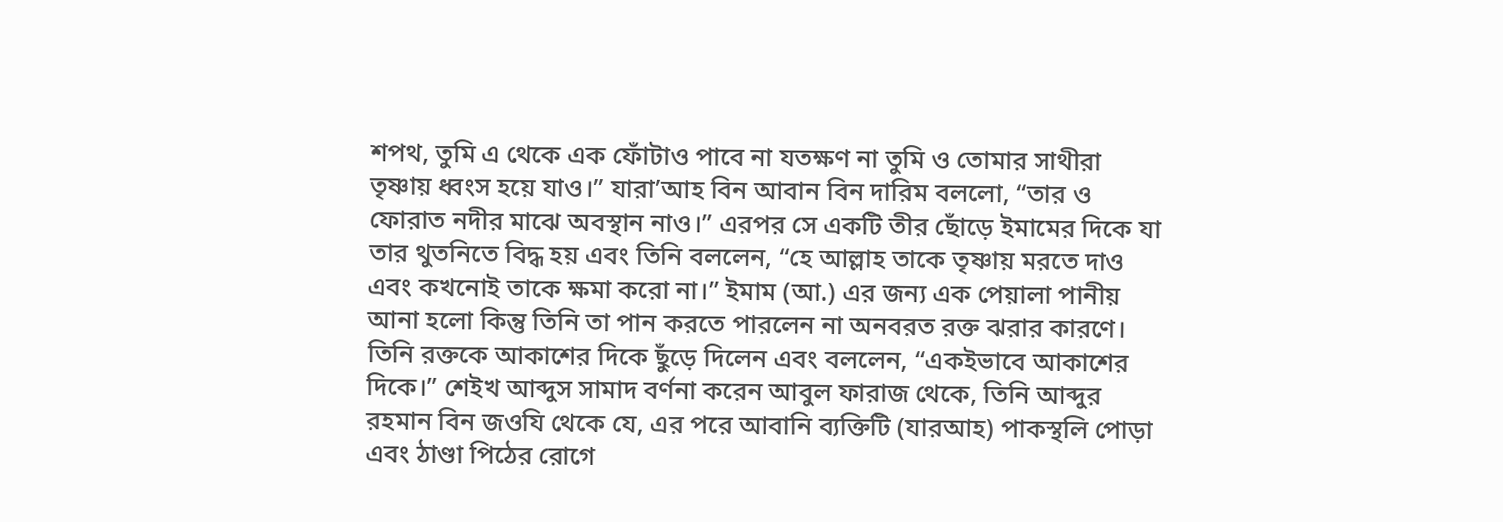শপথ, তুমি এ থেকে এক ফোঁটাও পাবে না যতক্ষণ না তুমি ও তোমার সাথীরা তৃষ্ণায় ধ্বংস হয়ে যাও।” যারা’আহ বিন আবান বিন দারিম বললো, “তার ও ফোরাত নদীর মাঝে অবস্থান নাও।” এরপর সে একটি তীর ছোঁড়ে ইমামের দিকে যা তার থুতনিতে বিদ্ধ হয় এবং তিনি বললেন, “হে আল্লাহ তাকে তৃষ্ণায় মরতে দাও এবং কখনোই তাকে ক্ষমা করো না।” ইমাম (আ.) এর জন্য এক পেয়ালা পানীয় আনা হলো কিন্তু তিনি তা পান করতে পারলেন না অনবরত রক্ত ঝরার কারণে। তিনি রক্তকে আকাশের দিকে ছুঁড়ে দিলেন এবং বললেন, “একইভাবে আকাশের দিকে।” শেইখ আব্দুস সামাদ বর্ণনা করেন আবুল ফারাজ থেকে, তিনি আব্দুর রহমান বিন জওযি থেকে যে, এর পরে আবানি ব্যক্তিটি (যারআহ) পাকস্থলি পোড়া এবং ঠাণ্ডা পিঠের রোগে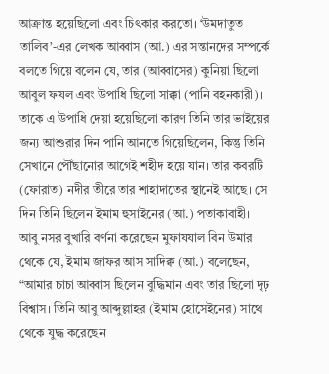আক্রান্ত হয়েছিলো এবং চিৎকার করতো। ‘উমদাতুত তালিব’-এর লেখক আব্বাস (আ.) এর সন্তানদের সম্পর্কে বলতে গিয়ে বলেন যে, তার (আব্বাসের) কুনিয়া ছিলো আবুল ফযল এবং উপাধি ছিলো সাক্কা (পানি বহনকারী)। তাকে এ উপাধি দেয়া হয়েছিলো কারণ তিনি তার ভাইয়ের জন্য আশুরার দিন পানি আনতে গিয়েছিলেন, কিন্তু তিনি সেখানে পৌঁছানোর আগেই শহীদ হয়ে যান। তার কবরটি (ফোরাত) নদীর তীরে তার শাহাদাতের স্থানেই আছে। সে দিন তিনি ছিলেন ইমাম হুসাইনের (আ.) পতাকাবাহী। আবু নসর বুখারি বর্ণনা করেছেন মুফাযযাল বিন উমার থেকে যে, ইমাম জাফর আস সাদিক্ব (আ.) বলেছেন, “আমার চাচা আব্বাস ছিলেন বুদ্ধিমান এবং তার ছিলো দৃঢ় বিশ্বাস। তিনি আবু আব্দুল্লাহর (ইমাম হোসেইনের) সাথে থেকে যুদ্ধ করেছেন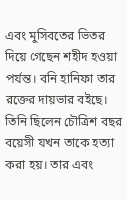এবং মুসিবতের ভিতর দিয়ে গেছেন শহীদ হওয়া পর্যন্ত। বনি হানিফা তার রক্তের দায়ভার বইছে। তিনি ছিলেন চৌত্রিশ বছর বয়েসী যখন তাকে হত্যা করা হয়। তার এবং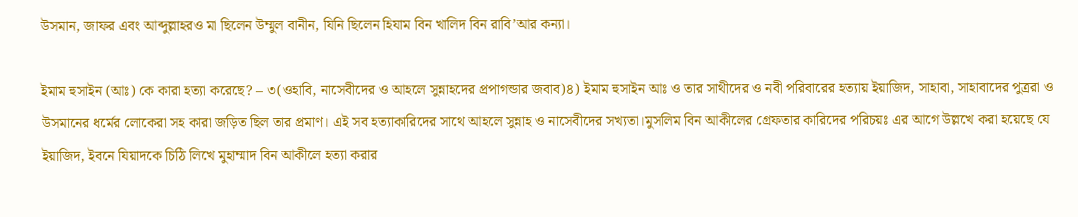উসমান, জাফর এবং আব্দুল্লাহরও মা ছিলেন উম্মুল বানীন, যিনি ছিলেন হিযাম বিন খালিদ বিন রাবি’আর কন্যা।

ইমাম হুসাইন (আঃ) কে কারা হত্যা করেছে? – ৩(ওহাবি, নাসেবীদের ও আহলে সুন্নাহদের প্রপাগন্ডার জবাব)৪) ইমাম হুসাইন আঃ ও তার সাথীদের ও নবী পরিবারের হত্যায় ইয়াজিদ, সাহাবা, সাহাবাদের পুত্ররা ও উসমানের ধর্মের লোকেরা সহ কারা জড়িত ছিল তার প্রমাণ। এই সব হত্যাকারিদের সাথে আহলে সুন্নাহ ও নাসেবীদের সখ্যতা।মুসলিম বিন আকীলের গ্রেফতার কারিদের পরিচয়ঃ এর আগে উল্লখে করা হয়েছে যে ইয়াজিদ, ইবনে যিয়াদকে চিঠি লিখে মুহাম্মাদ বিন আকীলে হত্যা করার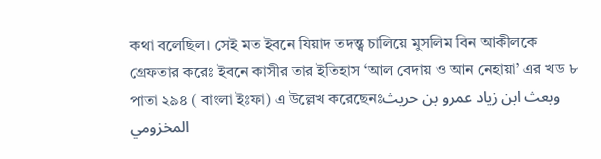কথা বলেছিল। সেই মত ইবনে যিয়াদ তদন্ত্ব চালিয়ে মুসলিম বিন আকীলকে গ্রেফতার করেঃ ইবনে কাসীর তার ইতিহাস ‘আল বেদায় ও আন নেহায়া’ এর খড ৮ পাতা ২৯৪ ( বাংলা ইঃফা) এ উল্লেখ করেছেনঃوبعث ابن زياد عمرو بن حريث المخزومي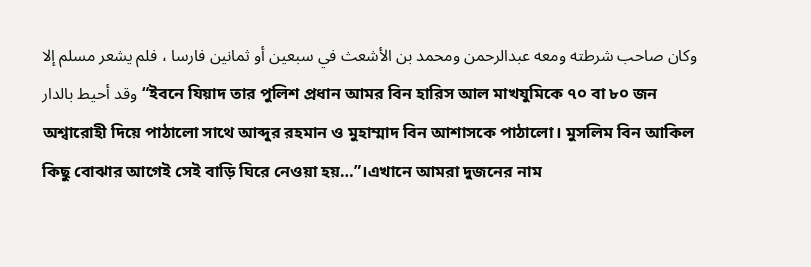وكان صاحب شرطته ومعه عبدالرحمن ومحمد بن الأشعث في سبعين أو ثمانين فارسا ، فلم يشعر مسلم إلا وقد أحيط بالدار“ইবনে যিয়াদ তার পুলিশ প্রধান আমর বিন হারিস আল মাখযুমিকে ৭০ বা ৮০ জন অশ্বারোহী দিয়ে পাঠালো সাথে আব্দুর রহমান ও মুহাম্মাদ বিন আশাসকে পাঠালো। মুসলিম বিন আকিল কিছু বোঝার আগেই সেই বাড়ি ঘিরে নেওয়া হয়…”।এখানে আমরা দুজনের নাম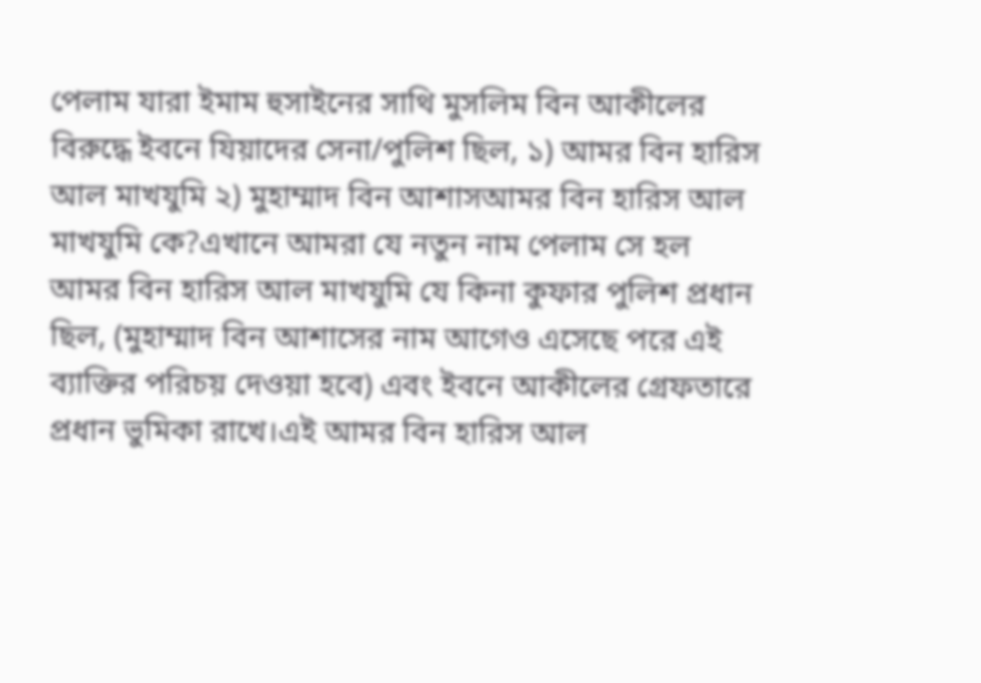পেলাম যারা ইমাম হুসাইনের সাথি মুসলিম বিন আকীলের বিরুদ্ধে ইবনে যিয়াদের সেনা/পুলিশ ছিল, ১) আমর বিন হারিস আল মাখযুমি ২) মুহাম্মাদ বিন আশাসআমর বিন হারিস আল মাখযুমি কে?এখানে আমরা যে নতুন নাম পেলাম সে হল আমর বিন হারিস আল মাখযুমি যে কিনা কুফার পুলিশ প্রধান ছিল, (মুহাম্মাদ বিন আশাসের নাম আগেও এসেছে পরে এই ব্যাক্তির পরিচয় দেওয়া হবে) এবং ইবনে আকীলের গ্রেফতারে প্রধান ভুমিকা রাখে।এই আমর বিন হারিস আল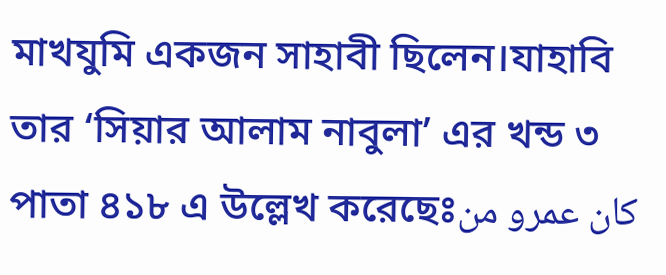মাখযুমি একজন সাহাবী ছিলেন।যাহাবি তার ‘সিয়ার আলাম নাবুলা’ এর খন্ড ৩ পাতা ৪১৮ এ উল্লেখ করেছেঃكان عمرو من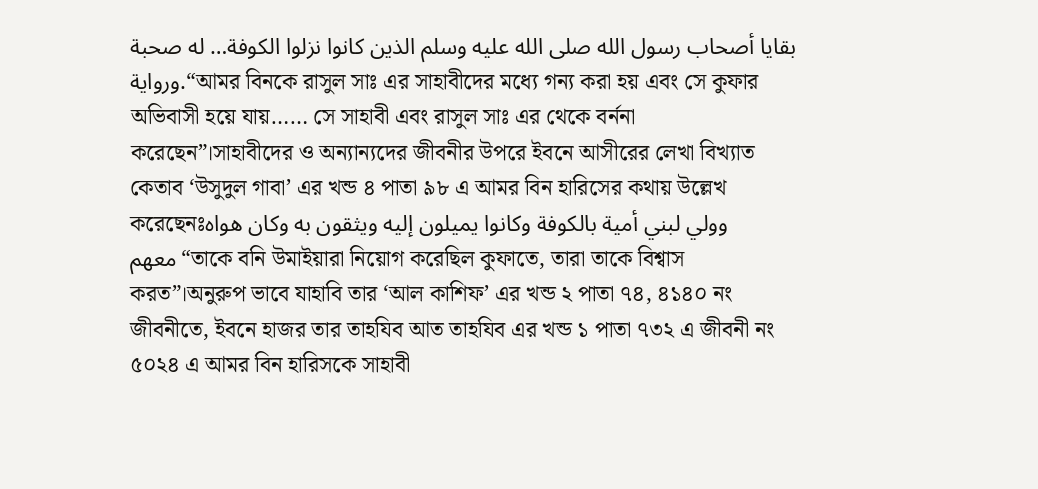بقايا أصحاب رسول الله صلى الله عليه وسلم الذين كانوا نزلوا الكوفة… له صحبة ورواية.“আমর বিনকে রাসুল সাঃ এর সাহাবীদের মধ্যে গন্য করা হয় এবং সে কুফার অভিবাসী হয়ে যায়…… সে সাহাবী এবং রাসুল সাঃ এর থেকে বর্ননা করেছেন”।সাহাবীদের ও অন্যান্যদের জীবনীর উপরে ইবনে আসীরের লেখা বিখ্যাত কেতাব ‘উসুদুল গাবা’ এর খন্ড ৪ পাতা ৯৮ এ আমর বিন হারিসের কথায় উল্লেখ করেছেনঃوولي لبني أمية بالكوفة وكانوا يميلون إليه ويثقون به وكان هواه معهم“তাকে বনি উমাইয়ারা নিয়োগ করেছিল কুফাতে, তারা তাকে বিশ্বাস করত”।অনুরুপ ভাবে যাহাবি তার ‘আল কাশিফ’ এর খন্ড ২ পাতা ৭৪, ৪১৪০ নং জীবনীতে, ইবনে হাজর তার তাহযিব আত তাহযিব এর খন্ড ১ পাতা ৭৩২ এ জীবনী নং ৫০২৪ এ আমর বিন হারিসকে সাহাবী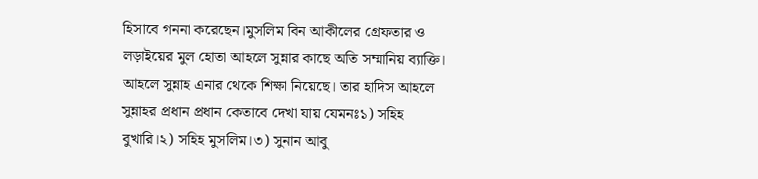হিসাবে গননা করেছেন।মুসলিম বিন আকীলের গ্রেফতার ও লড়াইয়ের মুল হোতা আহলে সুন্নার কাছে অতি সম্মানিয় ব্যাক্তি। আহলে সুন্নাহ এনার থেকে শিক্ষা নিয়েছে। তার হাদিস আহলে সুন্নাহর প্রধান প্রধান কেতাবে দেখা যায় যেমনঃ১) সহিহ বুখারি।২) সহিহ মুসলিম।৩) সুনান আবু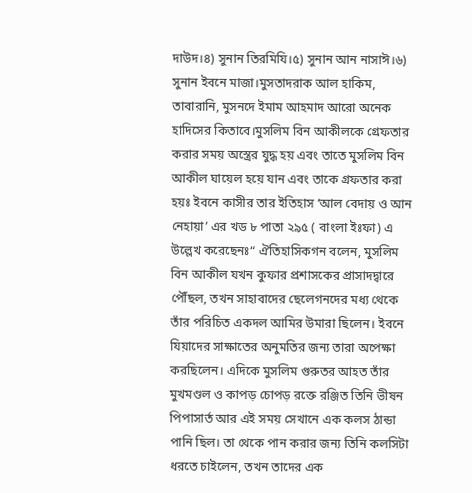দাউদ।৪) সুনান তিরমিযি।৫) সুনান আন নাসাঈ।৬) সুনান ইবনে মাজা।মুসতাদরাক আল হাকিম, তাবারানি, মুসনদে ইমাম আহমাদ আরো অনেক হাদিসের কিতাবে।মুসলিম বিন আকীলকে গ্রেফতার করার সময় অস্ত্রের যুদ্ধ হয় এবং তাতে মুসলিম বিন আকীল ঘায়েল হয়ে যান এবং তাকে গ্রফতার করা হয়ঃ ইবনে কাসীর তার ইতিহাস ‘আল বেদায় ও আন নেহায়া’ এর খড ৮ পাতা ২৯৫ ( বাংলা ইঃফা) এ উল্লেখ করেছেনঃ“ ঐতিহাসিকগন বলেন, মুসলিম বিন আকীল যখন কুফার প্রশাসকের প্রাসাদদ্বারে পৌঁছল, তখন সাহাবাদের ছেলেগনদের মধ্য থেকে তাঁর পরিচিত একদল আমির উমারা ছিলেন। ইবনে যিয়াদের সাক্ষাতের অনুমতির জন্য তারা অপেক্ষা করছিলেন। এদিকে মুসলিম গুরুতর আহত তাঁর মুখমণ্ডল ও কাপড় চোপড় রক্তে রঞ্জিত তিনি ভীষন পিপাসার্ত আর এই সময় সেখানে এক কলস ঠান্ডা পানি ছিল। তা থেকে পান করার জন্য তিনি কলসিটা ধরতে চাইলেন, তখন তাদের এক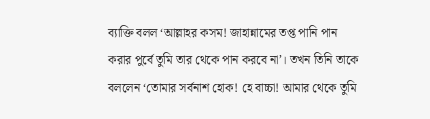ব্যাক্তি বলল ‘আল্লাহর কসম! জাহান্নামের তপ্ত পানি পান করার পুর্বে তুমি তার থেকে পান করবে না’। তখন তিনি তাকে বললেন ‘তোমার সর্বনাশ হোক! হে বাচ্চা! আমার থেকে তুমি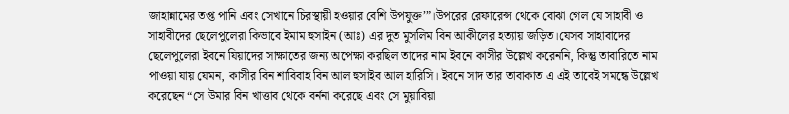জাহান্নামের তপ্ত পানি এবং সেখানে চিরস্থায়ী হওয়ার বেশি উপযুক্ত’”।উপরের রেফারেন্স থেকে বোঝা গেল যে সাহাবী ও সাহাবীদের ছেলেপুলেরা কিভাবে ইমাম হুসাইন (আঃ) এর দুত মুসলিম বিন আকীলের হত্যায় জড়িত।যেসব সাহাবাদের ছেলেপুলেরা ইবনে যিয়াদের সাক্ষাতের জন্য অপেক্ষা করছিল তাদের নাম ইবনে কাসীর উল্লেখ করেননি, কিন্তু তাবারিতে নাম পাওয়া যায় যেমন, কাসীর বিন শাবিবাহ বিন আল হুসাইব আল হারিসি। ইবনে সাদ তার তাবাকাত এ এই তাবেই সমন্ধে উল্লেখ করেছেন “সে উমার বিন খাত্তাব থেকে বর্ননা করেছে এবং সে মুয়াবিয়া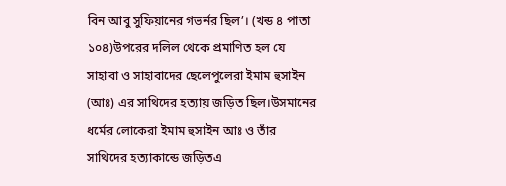বিন আবু সুফিয়ানের গভর্নর ছিল’। (খন্ড ৪ পাতা ১০৪)উপরের দলিল থেকে প্রমাণিত হল যে সাহাবা ও সাহাবাদের ছেলেপুলেরা ইমাম হুসাইন (আঃ) এর সাথিদের হত্যায় জড়িত ছিল।উসমানের ধর্মের লোকেরা ইমাম হুসাইন আঃ ও তাঁর সাথিদের হত্যাকান্ডে জড়িতএ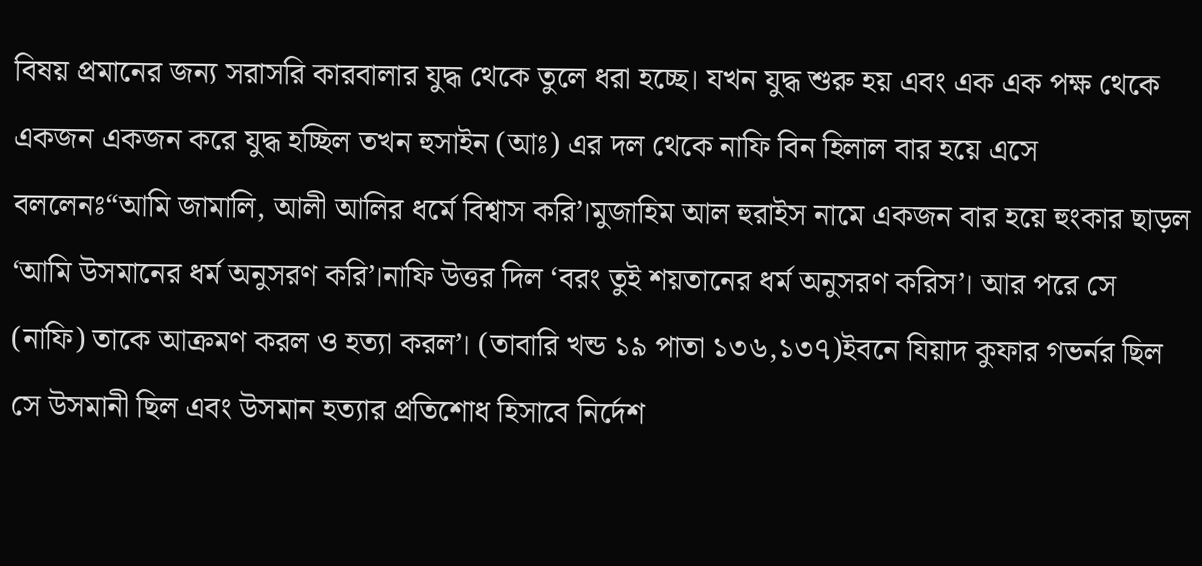বিষয় প্রমানের জন্য সরাসরি কারবালার যুদ্ধ থেকে তুলে ধরা হচ্ছে। যখন যুদ্ধ শুরু হয় এবং এক এক পক্ষ থেকে একজন একজন করে যুদ্ধ হচ্ছিল তখন হুসাইন (আঃ) এর দল থেকে নাফি বিন হিলাল বার হয়ে এসে বললেনঃ“আমি জামালি, আলী আলির ধর্মে বিশ্বাস করি’।মুজাহিম আল হুরাইস নামে একজন বার হয়ে হুংকার ছাড়ল ‘আমি উসমানের ধর্ম অনুসরণ করি’।নাফি উত্তর দিল ‘বরং তুই শয়তানের ধর্ম অনুসরণ করিস’। আর পরে সে (নাফি) তাকে আক্রমণ করল ও হত্যা করল’। (তাবারি খন্ড ১৯ পাতা ১৩৬,১৩৭)ইবনে যিয়াদ কুফার গভর্নর ছিল সে উসমানী ছিল এবং উসমান হত্যার প্রতিশোধ হিসাবে নির্দেশ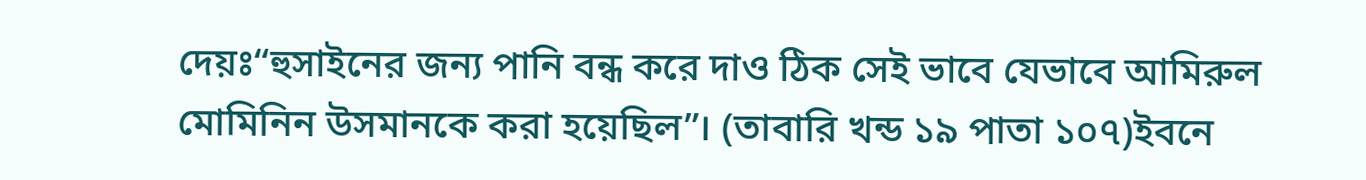দেয়ঃ“হুসাইনের জন্য পানি বন্ধ করে দাও ঠিক সেই ভাবে যেভাবে আমিরুল মোমিনিন উসমানকে করা হয়েছিল”। (তাবারি খন্ড ১৯ পাতা ১০৭)ইবনে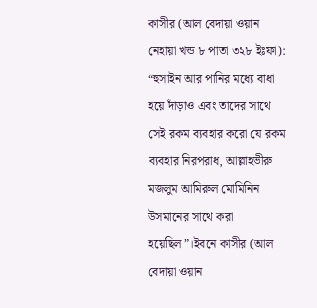কাসীর (আল বেদায়া ওয়ান নেহায়া খন্ড ৮ পাতা ৩২৮ ইঃফা): “হুসাইন আর পানির মধ্যে বাধা হয়ে দাঁড়াও এবং তাদের সাথে সেই রকম ব্যবহার করো যে রকম ব্যবহার নিরপরাধ, আল্লাহভীরু মজলুম আমিরুল মোমিনিন উসমানের সাথে করা হয়েছিল”।ইবনে কাসীর (আল বেদায়া ওয়ান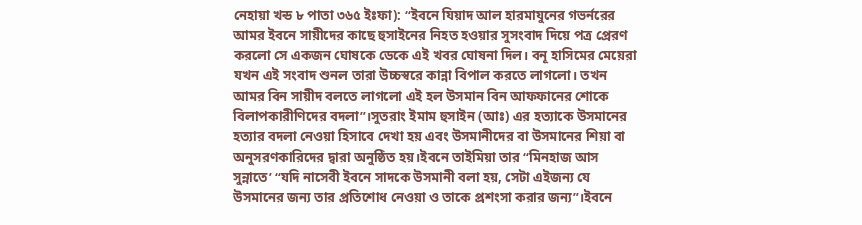নেহায়া খন্ড ৮ পাতা ৩৬৫ ইঃফা): “ইবনে যিয়াদ আল হারমাযুনের গভর্নরের আমর ইবনে সায়ীদের কাছে হুসাইনের নিহত হওয়ার সুসংবাদ দিয়ে পত্র প্রেরণ করলো সে একজন ঘোষকে ডেকে এই খবর ঘোষনা দিল। বনূ হাসিমের মেয়েরা যখন এই সংবাদ শুনল তারা উচ্চস্বরে কান্না বিপাল করতে লাগলো। তখন আমর বিন সায়ীদ বলতে লাগলো এই হল উসমান বিন আফফানের শোকে বিলাপকারীণিদের বদলা”।সুতরাং ইমাম হুসাইন (আঃ) এর হত্যাকে উসমানের হত্যার বদলা নেওয়া হিসাবে দেখা হয় এবং উসমানীদের বা উসমানের শিয়া বা অনুসরণকারিদের দ্বারা অনুষ্ঠিত হয়।ইবনে তাইমিয়া তার “মিনহাজ আস সুন্নাতে’ “যদি নাসেবী ইবনে সাদকে উসমানী বলা হয়, সেটা এইজন্য যে উসমানের জন্য তার প্রতিশোধ নেওয়া ও তাকে প্রশংসা করার জন্য”।ইবনে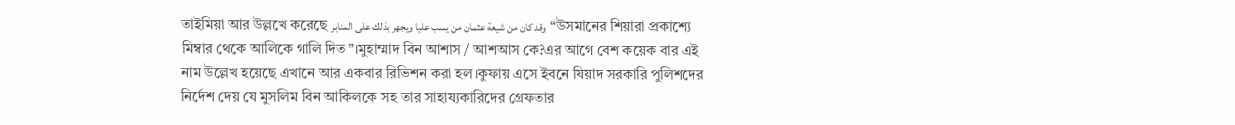তাইমিয়া আর উল্লখে করেছে وقد كان من شيعة عثمان من يسب عليا ويجهر بذلك على المنابر“উসমানের শিয়ারা প্রকাশ্যে মিম্বার থেকে আলিকে গালি দিত”।মুহাম্মাদ বিন আশাস / আশআস কে?এর আগে বেশ কয়েক বার এই নাম উল্লেখ হয়েছে এখানে আর একবার রিভিশন করা হল।কুফায় এসে ইবনে যিয়াদ সরকারি পুলিশদের নির্দেশ দেয় যে মুসলিম বিন আকিলকে সহ তার সাহায্যকারিদের গ্রেফতার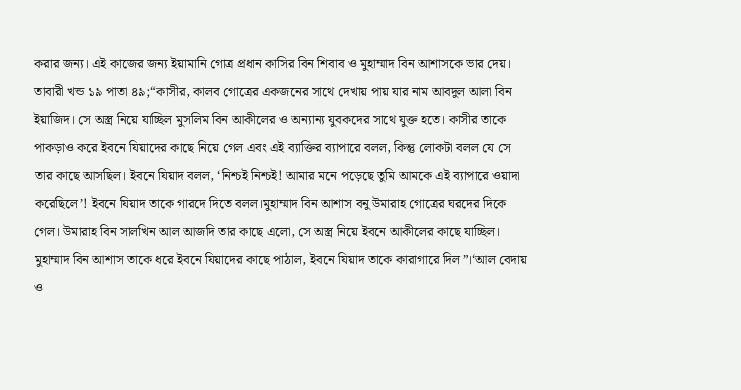করার জন্য। এই কাজের জন্য ইয়ামানি গোত্র প্রধান কাসির বিন শিবাব ও মুহাম্মাদ বিন আশাসকে ভার দেয়। তাবারী খন্ড ১৯ পাতা ৪৯;“কাসীর, কালব গোত্রের একজনের সাথে দেখায় পায় যার নাম আবদুল আলা বিন ইয়াজিদ। সে অস্ত্র নিয়ে যাচ্ছিল মুসলিম বিন আকীলের ও অন্যান্য যুবকদের সাথে যুক্ত হতে। কাসীর তাকে পাকড়াও করে ইবনে যিয়াদের কাছে নিয়ে গেল এবং এই ব্যাক্তির ব্যাপারে বলল, কিন্তু লোকটা বলল যে সে তার কাছে আসছিল। ইবনে যিয়াদ বলল, ‘নিশ্চই নিশ্চই! আমার মনে পড়েছে তুমি আমকে এই ব্যাপারে ওয়াদা করেছিলে’! ইবনে যিয়াদ তাকে গারদে দিতে বলল।মুহাম্মাদ বিন আশাস বনু উমারাহ গোত্রের ঘরদের দিকে গেল। উমারাহ বিন সালখিন আল আজদি তার কাছে এলো, সে অস্ত্র নিয়ে ইবনে আকীলের কাছে যাচ্ছিল। মুহাম্মাদ বিন আশাস তাকে ধরে ইবনে যিয়াদের কাছে পাঠাল, ইবনে যিয়াদ তাকে কারাগারে দিল”।‘আল বেদায় ও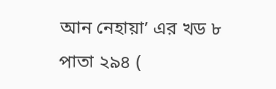আন নেহায়া’ এর খড ৮ পাতা ২৯৪ (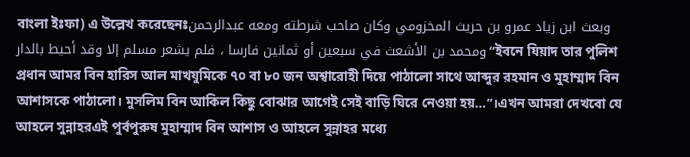বাংলা ইঃফা) এ উল্লেখ করেছেনঃوبعث ابن زياد عمرو بن حريث المخزومي وكان صاحب شرطته ومعه عبدالرحمن ومحمد بن الأشعث في سبعين أو ثمانين فارسا ، فلم يشعر مسلم إلا وقد أحيط بالدار“ইবনে যিয়াদ তার পুলিশ প্রধান আমর বিন হারিস আল মাখযুমিকে ৭০ বা ৮০ জন অশ্বারোহী দিয়ে পাঠালো সাথে আব্দুর রহমান ও মুহাম্মাদ বিন আশাসকে পাঠালো। মুসলিম বিন আকিল কিছু বোঝার আগেই সেই বাড়ি ঘিরে নেওয়া হয়…”।এখন আমরা দেখবো যে আহলে সুন্নাহরএই পুর্বপুরুষ মুহাম্মাদ বিন আশাস ও আহলে সুন্নাহর মধ্যে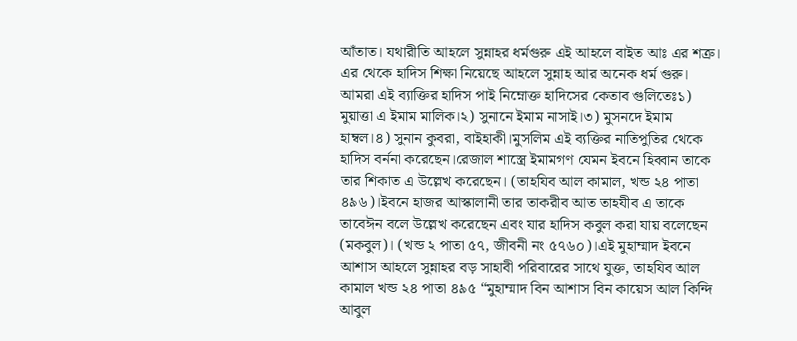আঁতাত। যথারীতি আহলে সুন্নাহর ধর্মগুরু এই আহলে বাইত আঃ এর শত্রু। এর থেকে হাদিস শিক্ষা নিয়েছে আহলে সুন্নাহ আর অনেক ধর্ম গুরু। আমরা এই ব্যাক্তির হাদিস পাই নিম্নোক্ত হাদিসের কেতাব গুলিতেঃ১) মুয়াত্তা এ ইমাম মালিক।২) সুনানে ইমাম নাসাই।৩) মুসনদে ইমাম হাম্বল।৪) সুনান কুবরা, বাইহাকী।মুসলিম এই ব্যক্তির নাতিপুতির থেকে হাদিস বর্ননা করেছেন।রেজাল শাস্ত্রে ইমামগণ যেমন ইবনে হিব্বান তাকে তার শিকাত এ উল্লেখ করেছেন। (তাহযিব আল কামাল, খন্ড ২৪ পাতা ৪৯৬)।ইবনে হাজর আস্কালানী তার তাকরীব আত তাহযীব এ তাকে তাবেঈন বলে উল্লেখ করেছেন এবং যার হাদিস কবুল করা যায় বলেছেন (মকবুল)। (খন্ড ২ পাতা ৫৭, জীবনী নং ৫৭৬০)।এই মুহাম্মাদ ইবনে আশাস আহলে সুন্নাহর বড় সাহাবী পরিবারের সাথে যুক্ত, তাহযিব আল কামাল খন্ড ২৪ পাতা ৪৯৫ “মুহাম্মাদ বিন আশাস বিন কায়েস আল কিন্দি আবুল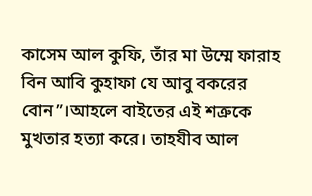কাসেম আল কুফি, তাঁর মা উম্মে ফারাহ বিন আবি কুহাফা যে আবু বকরের বোন”।আহলে বাইতের এই শত্রুকে মুখতার হত্যা করে। তাহযীব আল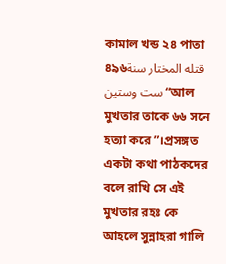কামাল খন্ড ২৪ পাতা ৪৯৬قتله المختار سنة ست وستين“আল মুখতার তাকে ৬৬ সনে হত্যা করে”।প্রসঙ্গত একটা কথা পাঠকদের বলে রাখি সে এই মুখতার রহঃ কে আহলে সুন্নাহরা গালি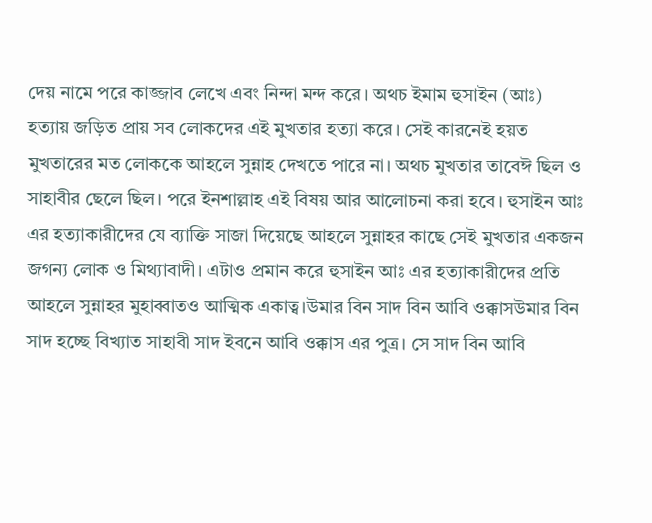দেয় নামে পরে কাজ্জাব লেখে এবং নিন্দা মন্দ করে। অথচ ইমাম হুসাইন (আঃ) হত্যায় জড়িত প্রায় সব লোকদের এই মুখতার হত্যা করে। সেই কারনেই হয়ত মুখতারের মত লোককে আহলে সুন্নাহ দেখতে পারে না। অথচ মুখতার তাবেঈ ছিল ও সাহাবীর ছেলে ছিল। পরে ইনশাল্লাহ এই বিষয় আর আলোচনা করা হবে। হুসাইন আঃ এর হত্যাকারীদের যে ব্যাক্তি সাজা দিয়েছে আহলে সুন্নাহর কাছে সেই মুখতার একজন জগন্য লোক ও মিথ্যাবাদী। এটাও প্রমান করে হুসাইন আঃ এর হত্যাকারীদের প্রতি আহলে সুন্নাহর মুহাব্বাতও আত্মিক একাত্ব।উমার বিন সাদ বিন আবি ওক্কাসউমার বিন সাদ হচ্ছে বিখ্যাত সাহাবী সাদ ইবনে আবি ওক্কাস এর পুত্র। সে সাদ বিন আবি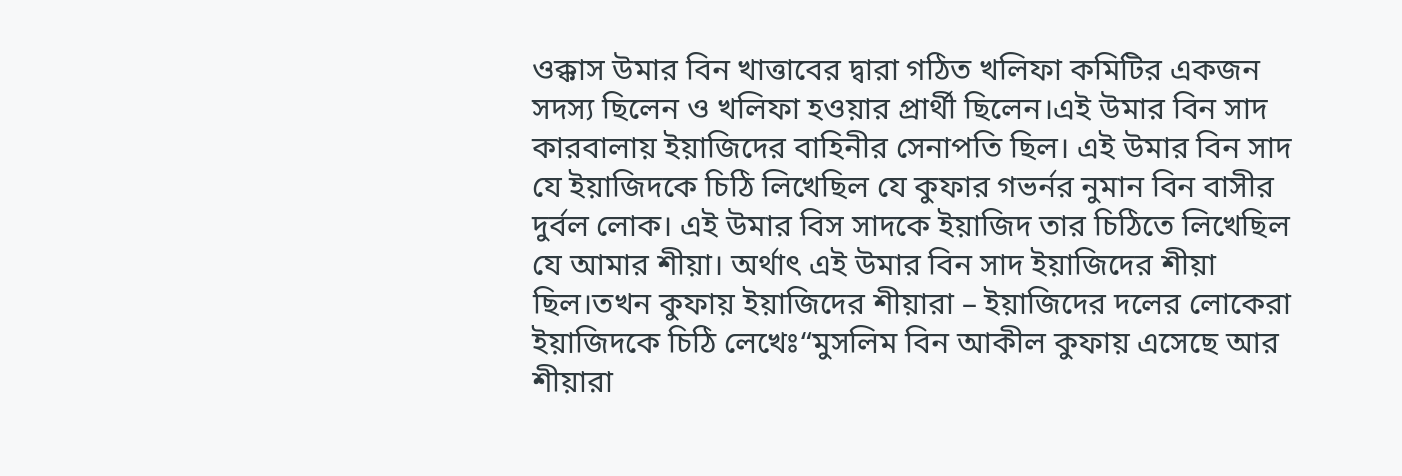ওক্কাস উমার বিন খাত্তাবের দ্বারা গঠিত খলিফা কমিটির একজন সদস্য ছিলেন ও খলিফা হওয়ার প্রার্থী ছিলেন।এই উমার বিন সাদ কারবালায় ইয়াজিদের বাহিনীর সেনাপতি ছিল। এই উমার বিন সাদ যে ইয়াজিদকে চিঠি লিখেছিল যে কুফার গভর্নর নুমান বিন বাসীর দুর্বল লোক। এই উমার বিস সাদকে ইয়াজিদ তার চিঠিতে লিখেছিল যে আমার শীয়া। অর্থাৎ এই উমার বিন সাদ ইয়াজিদের শীয়া ছিল।তখন কুফায় ইয়াজিদের শীয়ারা – ইয়াজিদের দলের লোকেরা ইয়াজিদকে চিঠি লেখেঃ“মুসলিম বিন আকীল কুফায় এসেছে আর শীয়ারা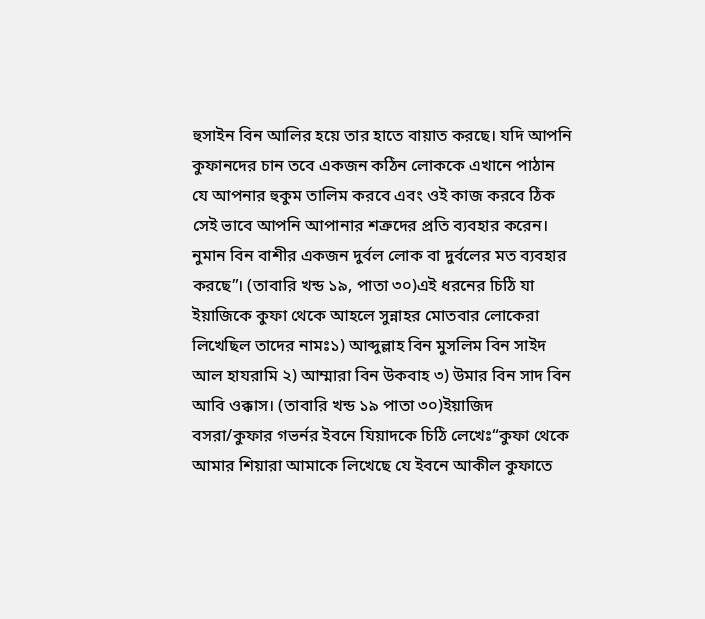হুসাইন বিন আলির হয়ে তার হাতে বায়াত করছে। যদি আপনি কুফানদের চান তবে একজন কঠিন লোককে এখানে পাঠান যে আপনার হুকুম তালিম করবে এবং ওই কাজ করবে ঠিক সেই ভাবে আপনি আপানার শত্রুদের প্রতি ব্যবহার করেন। নুমান বিন বাশীর একজন দুর্বল লোক বা দুর্বলের মত ব্যবহার করছে”। (তাবারি খন্ড ১৯, পাতা ৩০)এই ধরনের চিঠি যা ইয়াজিকে কুফা থেকে আহলে সুন্নাহর মোতবার লোকেরা লিখেছিল তাদের নামঃ১) আব্দুল্লাহ বিন মুসলিম বিন সাইদ আল হাযরামি ২) আম্মারা বিন উকবাহ ৩) উমার বিন সাদ বিন আবি ওক্কাস। (তাবারি খন্ড ১৯ পাতা ৩০)ইয়াজিদ বসরা/কুফার গভর্নর ইবনে যিয়াদকে চিঠি লেখেঃ“কুফা থেকে আমার শিয়ারা আমাকে লিখেছে যে ইবনে আকীল কুফাতে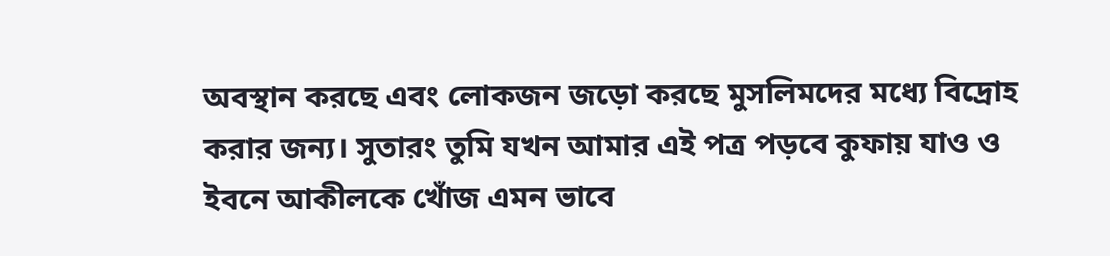অবস্থান করছে এবং লোকজন জড়ো করছে মুসলিমদের মধ্যে বিদ্রোহ করার জন্য। সুতারং তুমি যখন আমার এই পত্র পড়বে কুফায় যাও ও ইবনে আকীলকে খোঁজ এমন ভাবে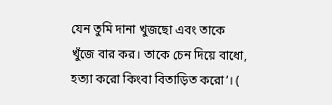যেন তুমি দানা খুজছো এবং তাকে খুঁজে বার কর। তাকে চেন দিয়ে বাধো, হত্যা করো কিংবা বিতাড়িত করো’। (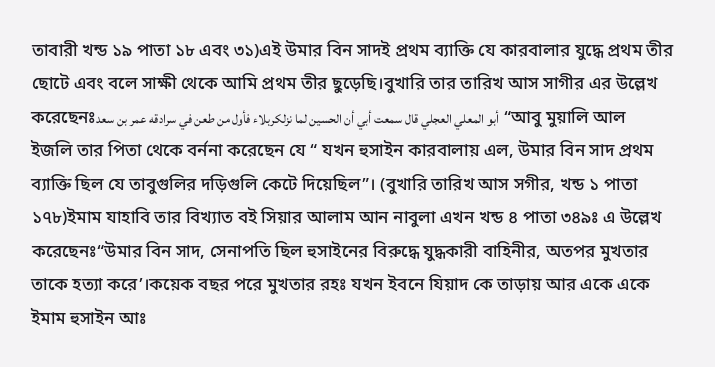তাবারী খন্ড ১৯ পাতা ১৮ এবং ৩১)এই উমার বিন সাদই প্রথম ব্যাক্তি যে কারবালার যুদ্ধে প্রথম তীর ছোটে এবং বলে সাক্ষী থেকে আমি প্রথম তীর ছুড়েছি।বুখারি তার তারিখ আস সাগীর এর উল্লেখ করেছেনঃأبو المعلي العجلي قال سمعت أبي أن الحسين لما نزلكربلاء فأول من طعن في سرادقه عمر بن سعد“আবু মুয়ালি আল ইজলি তার পিতা থেকে বর্ননা করেছেন যে “ যখন হুসাইন কারবালায় এল, উমার বিন সাদ প্রথম ব্যাক্তি ছিল যে তাবুগুলির দড়িগুলি কেটে দিয়েছিল”। (বুখারি তারিখ আস সগীর, খন্ড ১ পাতা ১৭৮)ইমাম যাহাবি তার বিখ্যাত বই সিয়ার আলাম আন নাবুলা এখন খন্ড ৪ পাতা ৩৪৯ঃ এ উল্লেখ করেছেনঃ“উমার বিন সাদ, সেনাপতি ছিল হুসাইনের বিরুদ্ধে যুদ্ধকারী বাহিনীর, অতপর মুখতার তাকে হত্যা করে’।কয়েক বছর পরে মুখতার রহঃ যখন ইবনে যিয়াদ কে তাড়ায় আর একে একে ইমাম হুসাইন আঃ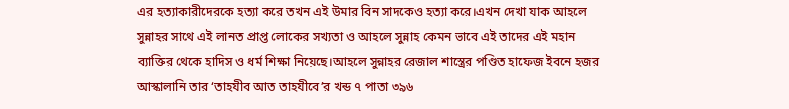এর হত্যাকারীদেরকে হত্যা করে তখন এই উমার বিন সাদকেও হত্যা করে।এখন দেখা যাক আহলে সুন্নাহর সাথে এই লানত প্রাপ্ত লোকের সখ্যতা ও আহলে সুন্নাহ কেমন ভাবে এই তাদের এই মহান ব্যাক্তির থেকে হাদিস ও ধর্ম শিক্ষা নিয়েছে।আহলে সুন্নাহর রেজাল শাস্ত্রের পণ্ডিত হাফেজ ইবনে হজর আস্কালানি তার ‘তাহযীব আত তাহযীবে’র খন্ড ৭ পাতা ৩৯৬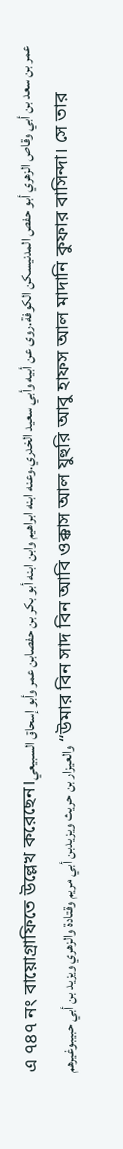এ ৭৪৭ নং বায়োগ্রাফিতে উল্লেখ করেছেন।عمر بن سعد بن أبي وقاص الزهري أبو حفص المدنيسكن الكوفة.روى عن أبيه وأبي سعيد الخدري.وعنه ابنه ابراهيم وابن ابنه أبو بكر بن حفصابن عمر وأبو إسحاق السبيعي والعيزار بن حريث ويزيدبن أبي مريم وقتادة والزهري ويزيد بن أبي حبيبوغيرهم“উমার বিন সাদ বিন আবি ওক্কাস আল যুহুরি আবু হাফস আল মাদানি কুফার বাসিন্দা। সে তার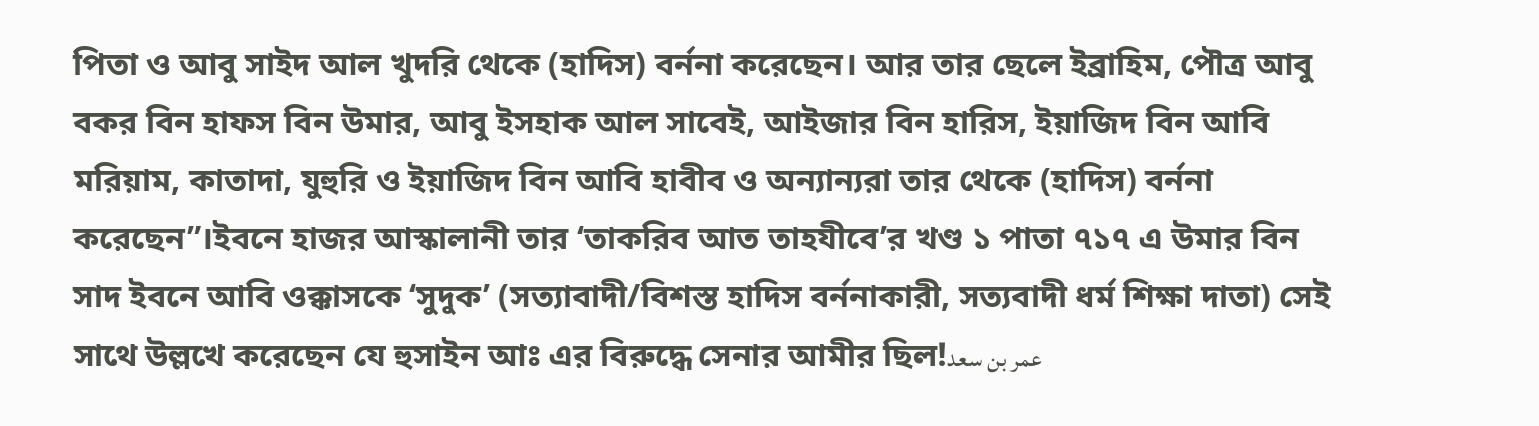পিতা ও আবু সাইদ আল খুদরি থেকে (হাদিস) বর্ননা করেছেন। আর তার ছেলে ইব্রাহিম, পৌত্র আবু বকর বিন হাফস বিন উমার, আবু ইসহাক আল সাবেই, আইজার বিন হারিস, ইয়াজিদ বিন আবি মরিয়াম, কাতাদা, যুহুরি ও ইয়াজিদ বিন আবি হাবীব ও অন্যান্যরা তার থেকে (হাদিস) বর্ননা করেছেন”।ইবনে হাজর আস্কালানী তার ‘তাকরিব আত তাহযীবে’র খণ্ড ১ পাতা ৭১৭ এ উমার বিন সাদ ইবনে আবি ওক্কাসকে ‘সুদুক’ (সত্যাবাদী/বিশস্ত হাদিস বর্ননাকারী, সত্যবাদী ধর্ম শিক্ষা দাতা) সেই সাথে উল্লখে করেছেন যে হুসাইন আঃ এর বিরুদ্ধে সেনার আমীর ছিল!عمر بن سعد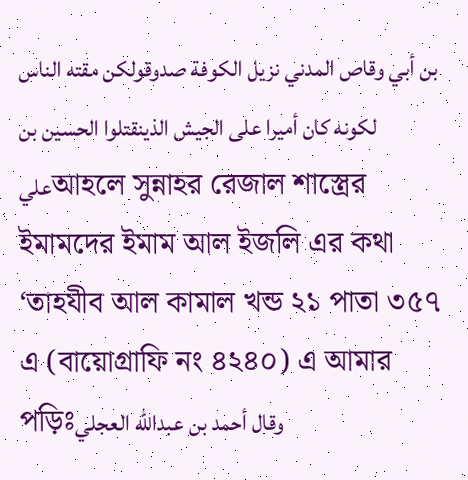بن أبي وقاص المدني نزيل الكوفة صدوقولكن مقته الناس لكونه كان أميرا على الجيش الذينقتلوا الحسين بن عليআহলে সুন্নাহর রেজাল শাস্ত্রের ইমামদের ইমাম আল ইজলি এর কথা ‘তাহযীব আল কামাল খন্ড ২১ পাতা ৩৫৭ এ (বায়োগ্রাফি নং ৪২৪০) এ আমার পড়িঃوقال أحمد بن عبدالله العجلي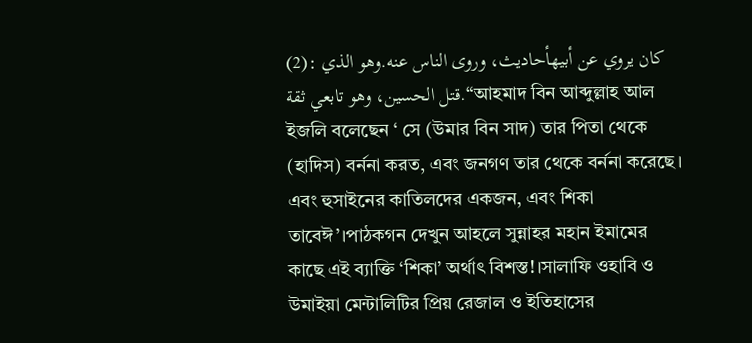(2): كان يروي عن أبيهأحاديث، وروى الناس عنه.وهو الذي قتل الحسين، وهو تابعي ثقة.“আহমাদ বিন আব্দুল্লাহ আল ইজলি বলেছেন ‘ সে (উমার বিন সাদ) তার পিতা থেকে (হাদিস) বর্ননা করত, এবং জনগণ তার থেকে বর্ননা করেছে। এবং হুসাইনের কাতিলদের একজন, এবং শিকা তাবেঈ’।পাঠকগন দেখুন আহলে সুন্নাহর মহান ইমামের কাছে এই ব্যাক্তি ‘শিকা’ অর্থাৎ বিশস্ত!।সালাফি ওহাবি ও উমাইয়া মেন্টালিটির প্রিয় রেজাল ও ইতিহাসের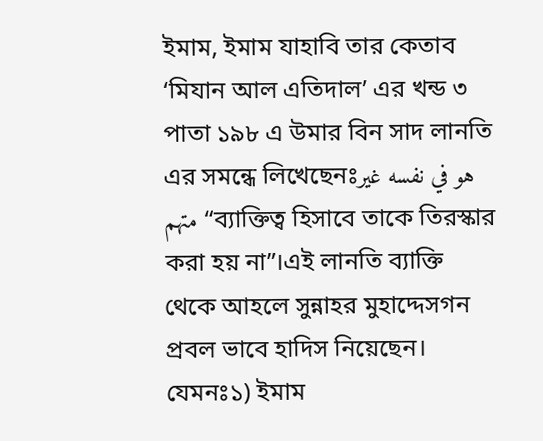ইমাম, ইমাম যাহাবি তার কেতাব ‘মিযান আল এতিদাল’ এর খন্ড ৩ পাতা ১৯৮ এ উমার বিন সাদ লানতি এর সমন্ধে লিখেছেনঃهو في نفسه غير متهم “ব্যাক্তিত্ব হিসাবে তাকে তিরস্কার করা হয় না”।এই লানতি ব্যাক্তি থেকে আহলে সুন্নাহর মুহাদ্দেসগন প্রবল ভাবে হাদিস নিয়েছেন। যেমনঃ১) ইমাম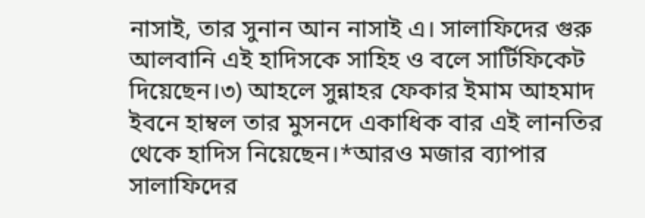নাসাই, তার সুনান আন নাসাই এ। সালাফিদের গুরু আলবানি এই হাদিসকে সাহিহ ও বলে সার্টিফিকেট দিয়েছেন।৩) আহলে সুন্নাহর ফেকার ইমাম আহমাদ ইবনে হাম্বল তার মুসনদে একাধিক বার এই লানতির থেকে হাদিস নিয়েছেন।*আরও মজার ব্যাপার সালাফিদের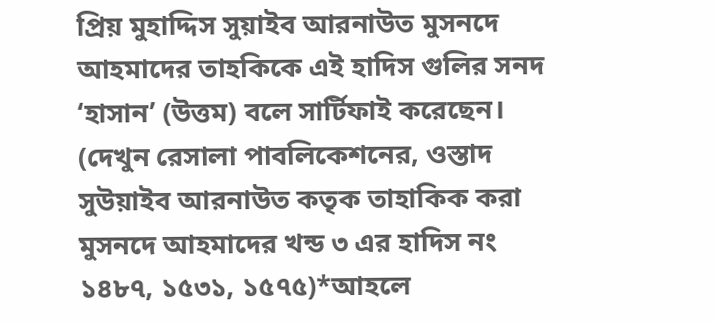প্রিয় মুহাদ্দিস সুয়াইব আরনাউত মুসনদে আহমাদের তাহকিকে এই হাদিস গুলির সনদ ‘হাসান’ (উত্তম) বলে সার্টিফাই করেছেন। (দেখুন রেসালা পাবলিকেশনের, ওস্তাদ সুউয়াইব আরনাউত কতৃক তাহাকিক করা মুসনদে আহমাদের খন্ড ৩ এর হাদিস নং ১৪৮৭, ১৫৩১, ১৫৭৫)*আহলে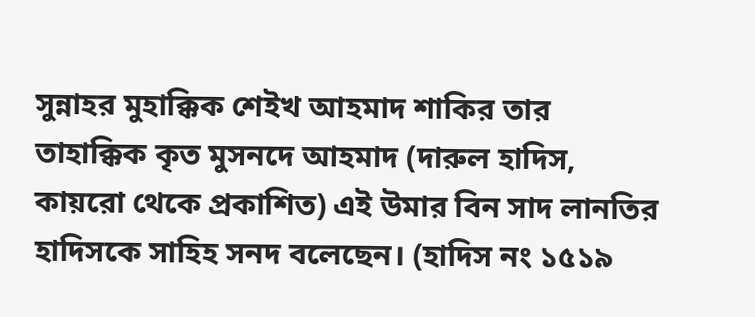সুন্নাহর মুহাক্কিক শেইখ আহমাদ শাকির তার তাহাক্কিক কৃত মুসনদে আহমাদ (দারুল হাদিস, কায়রো থেকে প্রকাশিত) এই উমার বিন সাদ লানতির হাদিসকে সাহিহ সনদ বলেছেন। (হাদিস নং ১৫১৯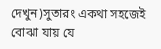দেখুন)সুতারং একথা সহজেই বোঝা যায় যে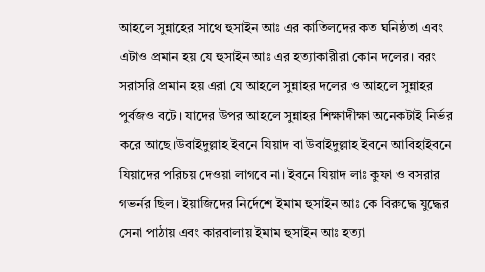আহলে সুন্নাহের সাথে হুসাইন আঃ এর কাতিলদের কত ঘনিষ্ঠতা এবং এটাও প্রমান হয় যে হুসাইন আঃ এর হত্যাকারীরা কোন দলের। বরং সরাসরি প্রমান হয় এরা যে আহলে সুন্নাহর দলের ও আহলে সুন্নাহর পুর্বজও বটে। যাদের উপর আহলে সুন্নাহর শিক্ষাদীক্ষা অনেকটাই নির্ভর করে আছে।উবাইদুল্লাহ ইবনে যিয়াদ বা উবাইদুল্লাহ ইবনে আবিহাইবনে যিয়াদের পরিচয় দেওয়া লাগবে না। ইবনে যিয়াদ লাঃ কুফা ও বসরার গভর্নর ছিল। ইয়াজিদের নির্দেশে ইমাম হুসাইন আঃ কে বিরুদ্ধে যুদ্ধের সেনা পাঠায় এবং কারবালায় ইমাম হুসাইন আঃ হত্যা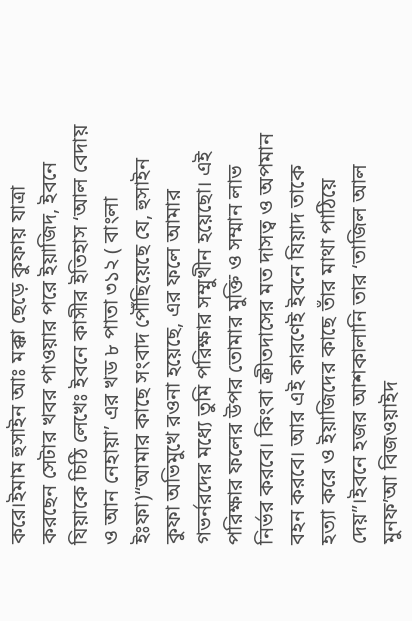করে।ইমাম হুসাইন আঃ মক্কা ছেড়ে কুফায় যাত্রা করছেন সেটার খবর পাওয়ার পরে ইয়াজিদ, ইবনে যিয়াকে চিঠি লেখেঃ ইবনে কাসীর ইতিহাস ‘আল বেদায় ও আন নেহায়া’ এর খড ৮ পাতা ৩১২ ( বাংলা ইঃফা)“আমার কাছে সংবাদ পৌঁছিয়েছে যে, হুসাইন কুফা অভিমুখে রওনা হয়েছে, এর ফলে আমার গভর্নরদের মধ্যে তুমি পরিক্ষার সম্মুখীন হয়েছো। এই পরিক্ষার ফলের উপর তোমার মুক্তি ও সম্মান লাভ নির্ভর করবে। কিংবা ক্রীতদাসের মত দাসত্ব ও অপমান বহন করবে। আর এই কারণেই ইবনে যিয়াদ তাকে হত্যা করে ও ইয়াজিদের কাছে তাঁর মাথা পাঠিয়ে দেয়”।ইবনে হজর আশকালানি তার ‘তাজিল আল মুনফ’আ বিজওয়াইদ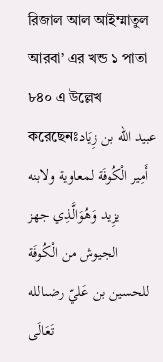রিজাল আল আইম্মাতুল আরবা’ এর খন্ড ১ পাতা ৮৪০ এ উল্লেখ করেছেনঃعبيد الله بن زِيَاد أَمِير الْكُوفَة لمعاوية ولابنه يزِيد وَهُوَالَّذِي جهز الجيوش من الْكُوفَة للحسين بن عَليّ رضىالله تَعَالَى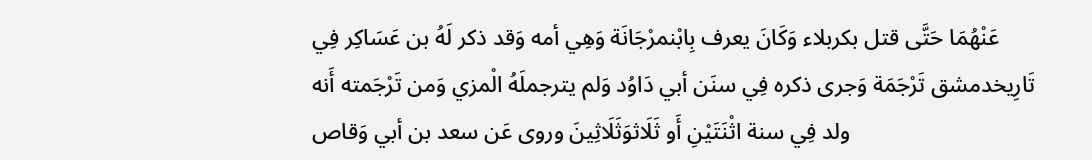عَنْهُمَا حَتَّى قتل بكربلاء وَكَانَ يعرف بِابْنمرْجَانَة وَهِي أمه وَقد ذكر لَهُ بن عَسَاكِر فِي تَارِيخدمشق تَرْجَمَة وَجرى ذكره فِي سنَن أبي دَاوُد وَلم يترجملَهُ الْمزي وَمن تَرْجَمته أَنه ولد فِي سنة اثْنَتَيْنِ أَو ثَلَاثوَثَلَاثِينَ وروى عَن سعد بن أبي وَقاص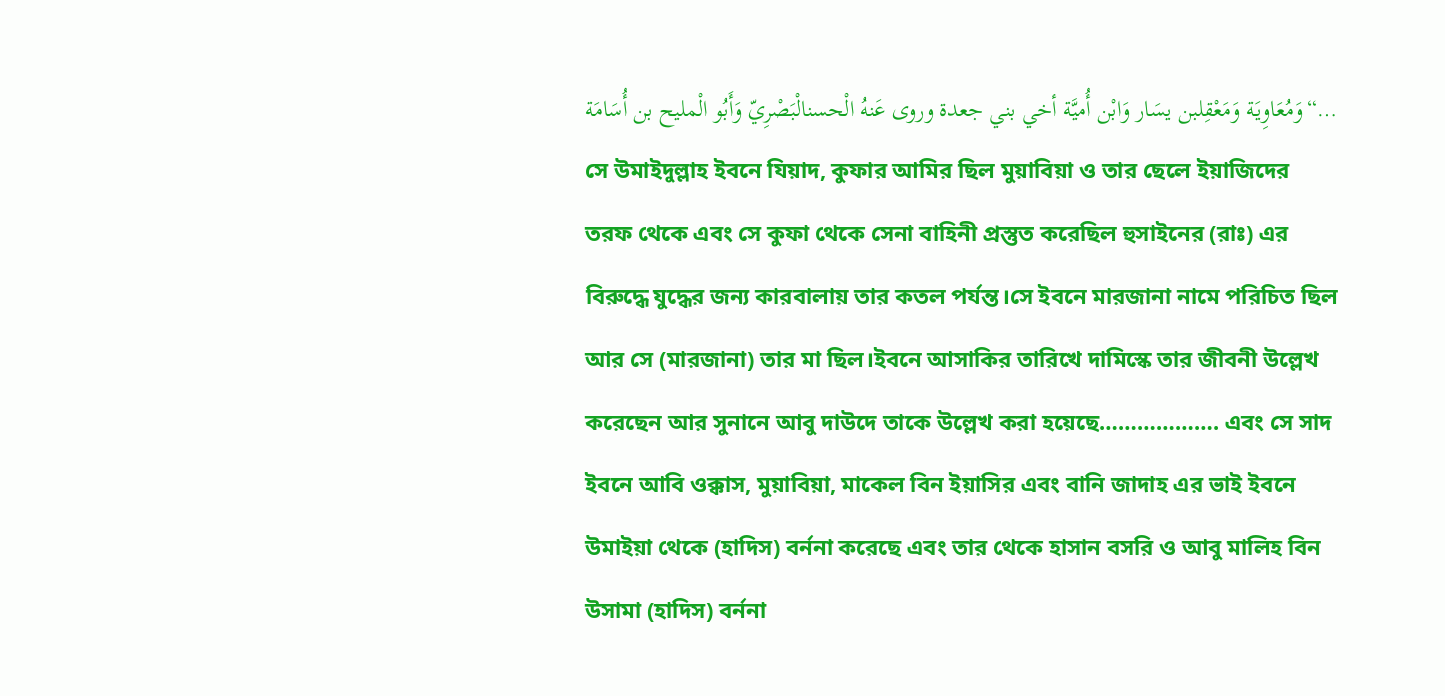وَمُعَاوِيَة وَمَعْقِلبن يسَار وَابْن أُميَّة أخي بني جعدة وروى عَنهُ الْحسنالْبَصْرِيّ وَأَبُو الْمليح بن أُسَامَة“… সে উমাইদুল্লাহ ইবনে যিয়াদ, কুফার আমির ছিল মুয়াবিয়া ও তার ছেলে ইয়াজিদের তরফ থেকে এবং সে কুফা থেকে সেনা বাহিনী প্রস্তুত করেছিল হুসাইনের (রাঃ) এর বিরুদ্ধে যুদ্ধের জন্য কারবালায় তার কতল পর্যন্ত।সে ইবনে মারজানা নামে পরিচিত ছিল আর সে (মারজানা) তার মা ছিল।ইবনে আসাকির তারিখে দামিস্কে তার জীবনী উল্লেখ করেছেন আর সুনানে আবু দাউদে তাকে উল্লেখ করা হয়েছে………………. এবং সে সাদ ইবনে আবি ওক্কাস, মুয়াবিয়া, মাকেল বিন ইয়াসির এবং বানি জাদাহ এর ভাই ইবনে উমাইয়া থেকে (হাদিস) বর্ননা করেছে এবং তার থেকে হাসান বসরি ও আবু মালিহ বিন উসামা (হাদিস) বর্ননা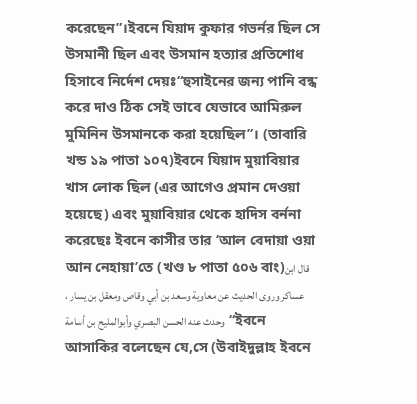করেছেন”।ইবনে যিয়াদ কুফার গভর্নর ছিল সে উসমানী ছিল এবং উসমান হত্যার প্রতিশোধ হিসাবে নির্দেশ দেয়ঃ“হুসাইনের জন্য পানি বন্ধ করে দাও ঠিক সেই ভাবে যেভাবে আমিরুল মুমিনিন উসমানকে করা হয়েছিল”। (তাবারি খন্ড ১৯ পাতা ১০৭)ইবনে যিয়াদ মুয়াবিয়ার খাস লোক ছিল (এর আগেও প্রমান দেওয়া হয়েছে) এবং মুয়াবিয়ার থেকে হাদিস বর্ননা করেছেঃ ইবনে কাসীর তার ‘আল বেদায়া ওয়া আন নেহায়া’তে (খণ্ড ৮ পাতা ৫০৬ বাং)قال ابن عساكر وروى الحديث عن معاوية وسعد بن أبي وقاص ومعقل بن يسار ، وحدث عنه الحسن البصري وأبوالمليح بن أسامة“ইবনে আসাকির বলেছেন যে,সে (উবাইদুল্লাহ ইবনে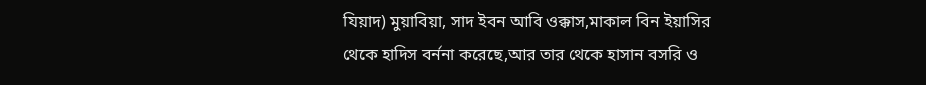যিয়াদ) মুয়াবিয়া, সাদ ইবন আবি ওক্কাস,মাকাল বিন ইয়াসির থেকে হাদিস বর্ননা করেছে,আর তার থেকে হাসান বসরি ও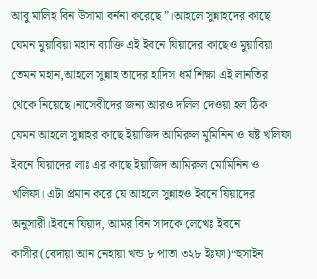আবু মালিহ বিন উসামা বর্ননা করেছে”।আহলে সুন্নাহদের কাছে যেমন মুয়াবিয়া মহান ব্যাক্তি এই ইবনে যিয়াদের কাছেও মুয়াবিয়া তেমন মহান,আহলে সুন্নাহ তাদের হাদিস ধর্ম শিক্ষা এই লানতির থেকে নিয়েছে।নাসেবীদের জন্য আরও দলিল দেওয়া হল ঠিক যেমন আহলে সুন্নাহর কাছে ইয়াজিদ আমিরুল মুমিনিন ও ষষ্ট খলিফা ইবনে যিয়াদের লাঃ এর কাছে ইয়াজিদ আমিরুল মোমিনিন ও খলিফা। এটা প্রমান করে যে আহলে সুন্নাহও ইবনে যিয়াদের অনুসারী।ইবনে যিয়াদ, আমর বিন সাদকে লেখেঃ ইবনে কাসীর(বেদায়া আন নেহায়া খন্ড ৮ পাতা ৩২৮ ইঃফা)“হুসাইন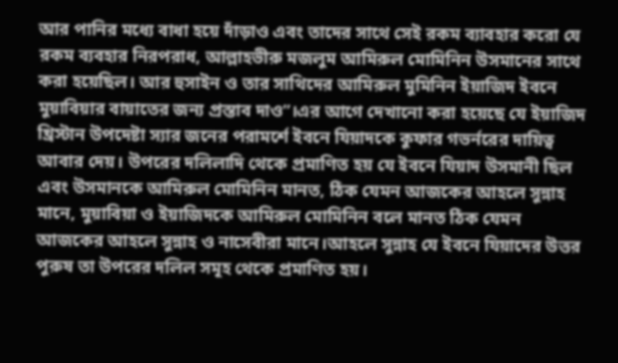আর পানির মধ্যে বাধা হয়ে দাঁড়াও এবং তাদের সাথে সেই রকম ব্যাবহার করো যে রকম ব্যবহার নিরপরাধ, আল্লাহভীরু মজলুম আমিরুল মোমিনিন উসমানের সাথে করা হয়েছিল। আর হুসাইন ও তার সাথিদের আমিরুল মুমিনিন ইয়াজিদ ইবনে মুয়াবিয়ার বায়াতের জন্য প্রস্তাব দাও”।এর আগে দেখানো করা হয়েছে যে ইয়াজিদ খ্রিস্টান উপদেষ্টা স্যার জনের পরামর্শে ইবনে যিয়াদকে কুফার গভর্নরের দায়িত্ব আবার দেয়। উপরের দলিলাদি থেকে প্রমাণিত হয় যে ইবনে যিয়াদ উসমানী ছিল এবং উসমানকে আমিরুল মোমিনিন মানত, ঠিক যেমন আজকের আহলে সুন্নাহ মানে, মুয়াবিয়া ও ইয়াজিদকে আমিরুল মোমিনিন বলে মানত ঠিক যেমন আজকের আহলে সুন্নাহ ও নাসেবীরা মানে।আহলে সুন্নাহ যে ইবনে যিয়াদের উত্তর পুরুষ তা উপরের দলিল সমূহ থেকে প্রমাণিত হয়।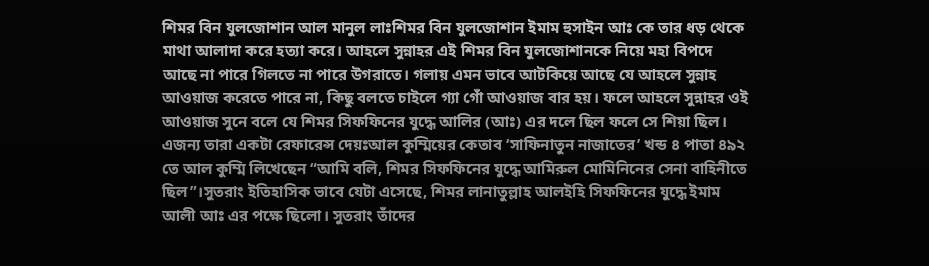শিমর বিন যুলজোশান আল মানুল লাঃশিমর বিন যুলজোশান ইমাম হুসাইন আঃ কে তার ধড় থেকে মাথা আলাদা করে হত্যা করে। আহলে সুন্নাহর এই শিমর বিন যুলজোশানকে নিয়ে মহা বিপদে আছে না পারে গিলতে না পারে উগরাতে। গলায় এমন ভাবে আটকিয়ে আছে যে আহলে সুন্নাহ আওয়াজ করেতে পারে না, কিছু বলতে চাইলে গ্যা গোঁ আওয়াজ বার হয়। ফলে আহলে সুন্নাহর ওই আওয়াজ সুনে বলে যে শিমর সিফফিনের যুদ্ধে আলির (আঃ) এর দলে ছিল ফলে সে শিয়া ছিল। এজন্য তারা একটা রেফারেন্স দেয়ঃআল কুম্মিয়ের কেতাব ‘সাফিনাতুন নাজাতের’ খন্ড ৪ পাতা ৪৯২ তে আল কুম্মি লিখেছেন “আমি বলি, শিমর সিফফিনের যুদ্ধে আমিরুল মোমিনিনের সেনা বাহিনীতে ছিল”।সুতরাং ইতিহাসিক ভাবে যেটা এসেছে, শিমর লানাতুল্লাহ আলইহি সিফফিনের যুদ্ধে ইমাম আলী আঃ এর পক্ষে ছিলো। সুতরাং তাঁদের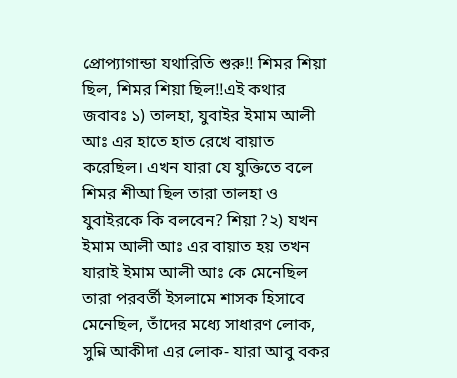প্রোপ্যাগান্ডা যথারিতি শুরু!! শিমর শিয়া ছিল, শিমর শিয়া ছিল!!এই কথার জবাবঃ ১) তালহা, যুবাইর ইমাম আলী আঃ এর হাতে হাত রেখে বায়াত করেছিল। এখন যারা যে যুক্তিতে বলে শিমর শীআ ছিল তারা তালহা ও যুবাইরকে কি বলবেন? শিয়া ?২) যখন ইমাম আলী আঃ এর বায়াত হয় তখন যারাই ইমাম আলী আঃ কে মেনেছিল তারা পরবর্তী ইসলামে শাসক হিসাবে মেনেছিল, তাঁদের মধ্যে সাধারণ লোক, সুন্নি আকীদা এর লোক- যারা আবু বকর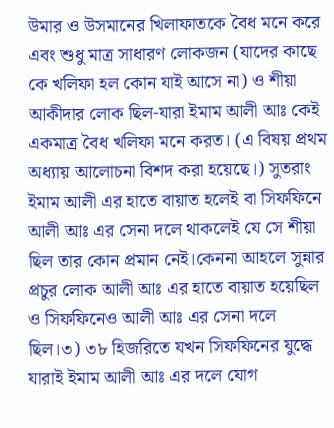উমার ও উসমানের খিলাফাতকে বৈধ মনে করে এবং শুধু মাত্র সাধারণ লোকজন (যাদের কাছে কে খলিফা হল কোন যাই আসে না) ও শীয়া আকীদার লোক ছিল-যারা ইমাম আলী আঃ কেই একমাত্র বৈধ খলিফা মনে করত। (এ বিষয় প্রথম অধ্যায় আলোচনা বিশদ করা হয়েছে।) সুতরাং ইমাম আলী এর হাতে বায়াত হলেই বা সিফফিনে আলী আঃ এর সেনা দলে থাকলেই যে সে শীয়া ছিল তার কোন প্রমান নেই।কেননা আহলে সুন্নার প্রচুর লোক আলী আঃ এর হাতে বায়াত হয়েছিল ও সিফফিনেও আলী আঃ এর সেনা দলে ছিল।৩) ৩৮ হিজরিতে যখন সিফফিনের যুদ্ধে যারাই ইমাম আলী আঃ এর দলে যোগ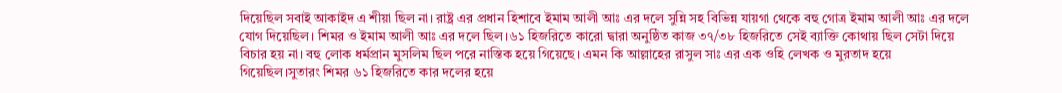দিয়েছিল সবাই আকাইদ এ শীয়া ছিল না। রাষ্ট্র এর প্রধান হিশাবে ইমাম আলী আঃ এর দলে সুন্নি সহ বিভিন্ন যায়গা থেকে বহু গোত্র ইমাম আলী আঃ এর দলে যোগ দিয়েছিল। শিমর ও ইমাম আলী আঃ এর দলে ছিল।৬১ হিজরিতে কারো দ্বারা অনুষ্ঠিত কাজ ৩৭/৩৮ হিজরিতে সেই ব্যাক্তি কোথায় ছিল সেটা দিয়ে বিচার হয় না। বহু লোক ধর্মপ্রান মুসলিম ছিল পরে নাস্তিক হয়ে গিয়েছে। এমন কি আল্লাহের রাসুল সাঃ এর এক ওহি লেখক ও মুরতাদ হয়ে গিয়েছিল।সুতারং শিমর ৬১ হিজরিতে কার দলের হয়ে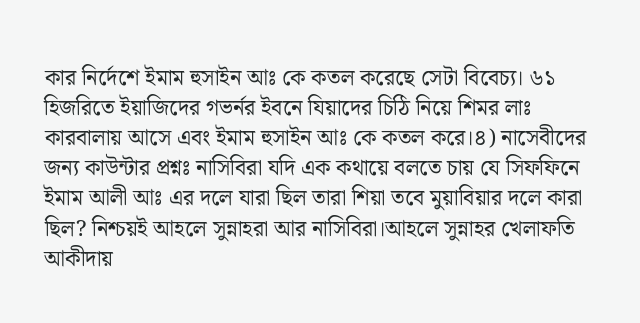কার নির্দেশে ইমাম হুসাইন আঃ কে কতল করেছে সেটা বিবেচ্য। ৬১ হিজরিতে ইয়াজিদের গভর্নর ইবনে যিয়াদের চিঠি নিয়ে শিমর লাঃ কারবালায় আসে এবং ইমাম হুসাইন আঃ কে কতল করে।৪) নাসেবীদের জন্য কাউন্টার প্রশ্নঃ নাসিবিরা যদি এক কথায়ে বলতে চায় যে সিফফিনে ইমাম আলী আঃ এর দলে যারা ছিল তারা শিয়া তবে মুয়াবিয়ার দলে কারা ছিল? নিশ্চয়ই আহলে সুন্নাহরা আর নাসিবিরা।আহলে সুন্নাহর খেলাফতি আকীদায়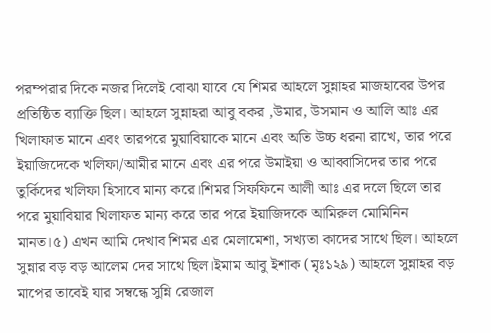পরম্পরার দিকে নজর দিলেই বোঝা যাবে যে শিমর আহলে সুন্নাহর মাজহাবের উপর প্রতিষ্ঠিত ব্যাক্তি ছিল। আহলে সুন্নাহরা আবু বকর ,উমার, উসমান ও আলি আঃ এর খিলাফাত মানে এবং তারপরে মুয়াবিয়াকে মানে এবং অতি উচ্চ ধরনা রাখে, তার পরে ইয়াজিদেকে খলিফা/আমীর মানে এবং এর পরে উমাইয়া ও আব্বাসিদের তার পরে তুর্কিদের খলিফা হিসাবে মান্য করে।শিমর সিফফিনে আলী আঃ এর দলে ছিলে তার পরে মুয়াবিয়ার খিলাফত মান্য করে তার পরে ইয়াজিদকে আমিরুল মোমিনিন মানত।৫) এখন আমি দেখাব শিমর এর মেলামেশা, সখ্যতা কাদের সাথে ছিল। আহলে সুন্নার বড় বড় আলেম দের সাথে ছিল।ইমাম আবু ইশাক (মৃঃ১২৯) আহলে সুন্নাহর বড় মাপের তাবেই যার সম্বন্ধে সুন্নি রেজাল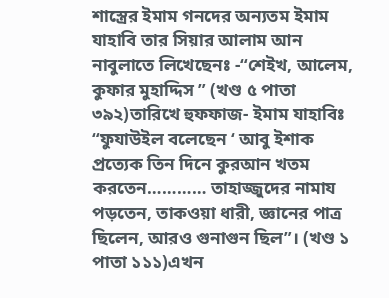শাস্ত্রের ইমাম গনদের অন্যতম ইমাম যাহাবি তার সিয়ার আলাম আন নাবুলাতে লিখেছেনঃ -“শেইখ, আলেম, কুফার মুহাদ্দিস ” (খণ্ড ৫ পাতা ৩৯২)তারিখে হুফফাজ- ইমাম যাহাবিঃ “ফুযাউইল বলেছেন ‘ আবু ইশাক প্রত্যেক তিন দিনে কুরআন খতম করতেন………… তাহাজ্জুদের নামায পড়তেন, তাকওয়া ধারী, জ্ঞানের পাত্র ছিলেন, আরও গুনাগুন ছিল”। (খণ্ড ১ পাতা ১১১)এখন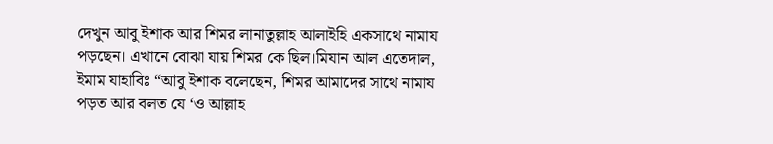দেখুন আবু ইশাক আর শিমর লানাতুল্লাহ আলাইহি একসাথে নামায পড়ছেন। এখানে বোঝা যায় শিমর কে ছিল।মিযান আল এতেদাল, ইমাম যাহাবিঃ “আবু ইশাক বলেছেন, শিমর আমাদের সাথে নামায পড়ত আর বলত যে ‘ও আল্লাহ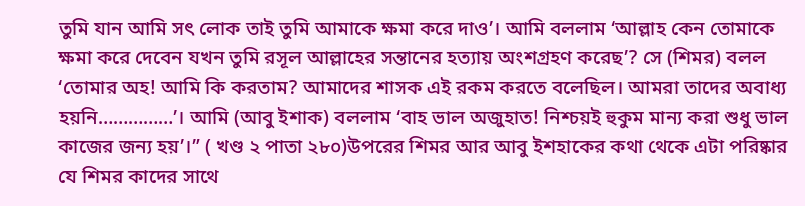তুমি যান আমি সৎ লোক তাই তুমি আমাকে ক্ষমা করে দাও’। আমি বললাম ‘আল্লাহ কেন তোমাকে ক্ষমা করে দেবেন যখন তুমি রসূল আল্লাহের সন্তানের হত্যায় অংশগ্রহণ করেছ’? সে (শিমর) বলল ‘তোমার অহ! আমি কি করতাম? আমাদের শাসক এই রকম করতে বলেছিল। আমরা তাদের অবাধ্য হয়নি……………’। আমি (আবু ইশাক) বললাম ‘বাহ ভাল অজুহাত! নিশ্চয়ই হুকুম মান্য করা শুধু ভাল কাজের জন্য হয়’।” ( খণ্ড ২ পাতা ২৮০)উপরের শিমর আর আবু ইশহাকের কথা থেকে এটা পরিষ্কার যে শিমর কাদের সাথে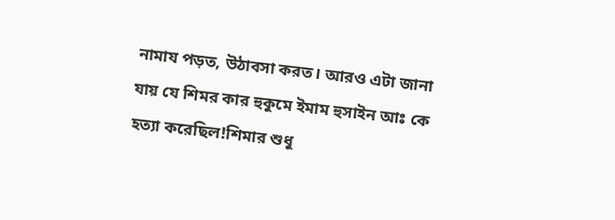নামায পড়ত, উঠাবসা করত। আরও এটা জানা যায় যে শিমর কার হুকুমে ইমাম হুসাইন আঃ কে হত্যা করেছিল!শিমার শুধু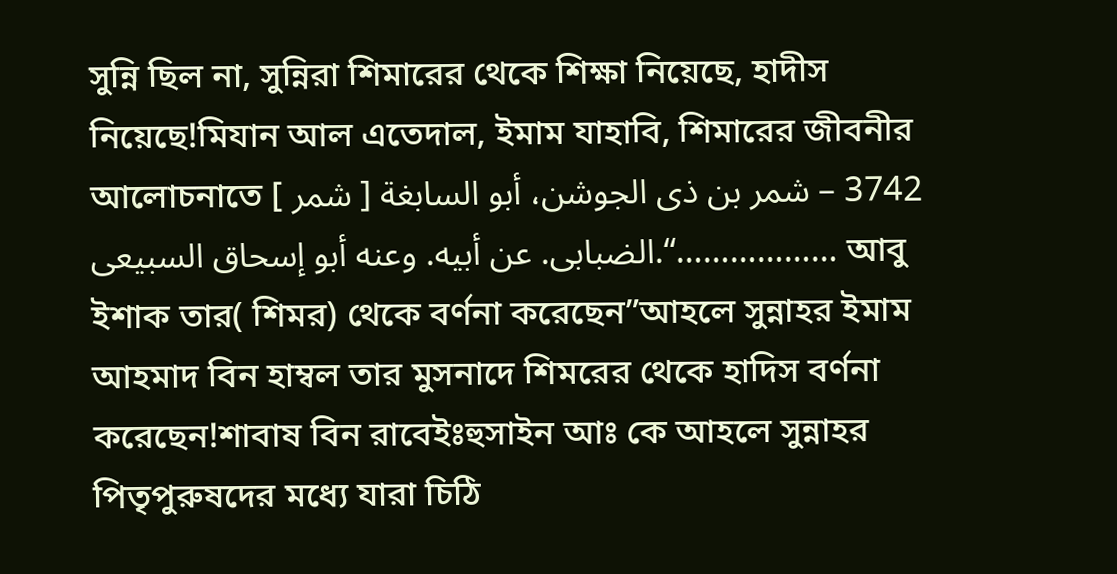সুন্নি ছিল না, সুন্নিরা শিমারের থেকে শিক্ষা নিয়েছে, হাদীস নিয়েছে!মিযান আল এতেদাল, ইমাম যাহাবি, শিমারের জীবনীর আলোচনাতে [ شمر ] 3742 – شمر بن ذى الجوشن، أبو السابغة الضبابى. عن أبيه. وعنه أبو إسحاق السبيعى.“……………… আবু ইশাক তার( শিমর) থেকে বর্ণনা করেছেন”আহলে সুন্নাহর ইমাম আহমাদ বিন হাম্বল তার মুসনাদে শিমরের থেকে হাদিস বর্ণনা করেছেন!শাবাষ বিন রাবেইঃহুসাইন আঃ কে আহলে সুন্নাহর পিতৃপুরুষদের মধ্যে যারা চিঠি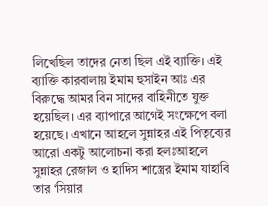লিখেছিল তাদের নেতা ছিল এই ব্যাক্তি। এই ব্যাক্তি কারবালায় ইমাম হুসাইন আঃ এর বিরুদ্ধে আমর বিন সাদের বাহিনীতে যুক্ত হয়েছিল। এর ব্যাপারে আগেই সংক্ষেপে বলা হয়েছে। এখানে আহলে সুন্নাহর এই পিতৃব্যের আরো একটু আলোচনা করা হলঃআহলে সুন্নাহর রেজাল ও হাদিস শাস্ত্রের ইমাম যাহাবি তার ‘সিয়ার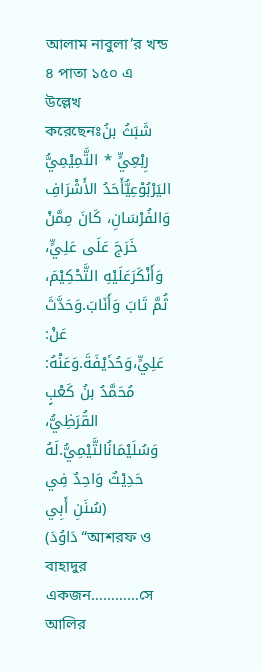আলাম নাবুলা’র খন্ড ৪ পাতা ১৫০ এ উল্লেখ করেছেনঃشَبَثُ بنُ رِبْعِيٍّ * التَّمِيْمِيُّ اليَرْبُوْعِيُّأَحَدُ الأَشْرَافِ وَالفُرْسَانِ، كَانَ مِمَّنْ خَرَجَ عَلَى عَلِيٍّ، وَأَنْكَرَعَلَيْهِ التَّحْكِيْمَ، ثُمَّ تَابَ وَأَنَابَ.وَحَدَّثَ عَنْ: عَلِيٍّ،وَحُذَيْفَةَ.وَعَنْهُ: مُحَمَّدُ بنُ كَعْبٍ القُرَظِيُّ، وَسُلَيْمَانُالتَّيْمِيُّ.لَهُ حَدِيْثٌ وَاحِدٌ فِي (سُنَنِ أَبِي دَاوُدَ)“আশরফ ও বাহাদুর একজন…………সে আলির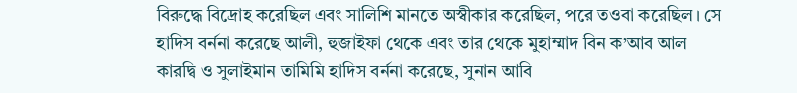বিরুদ্ধে বিদ্রোহ করেছিল এবং সালিশি মানতে অস্বীকার করেছিল, পরে তওবা করেছিল। সে হাদিস বর্ননা করেছে আলী, হুজাইফা থেকে এবং তার থেকে মুহাম্মাদ বিন ক’আব আল কারদ্বি ও সুলাইমান তামিমি হাদিস বর্ননা করেছে, সুনান আবি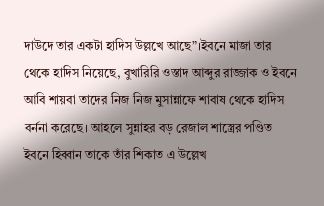দাউদে তার একটা হাদিস উল্লখে আছে”।ইবনে মাজা তার থেকে হাদিস নিয়েছে, বুখারিরি ওস্তাদ আব্দুর রাজ্জাক ও ইবনে আবি শায়বা তাদের নিজ নিজ মুসান্নাফে শাবাষ থেকে হাদিস বর্ননা করেছে। আহলে সুন্নাহর বড় রেজাল শাস্ত্রের পণ্ডিত ইবনে হিব্বান তাকে তাঁর শিকাত এ উল্লেখ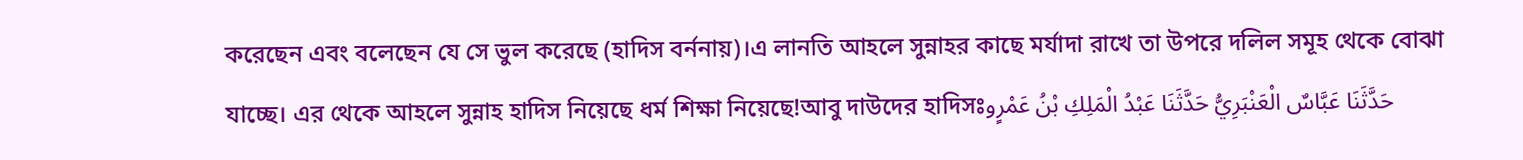করেছেন এবং বলেছেন যে সে ভুল করেছে (হাদিস বর্ননায়)।এ লানতি আহলে সুন্নাহর কাছে মর্যাদা রাখে তা উপরে দলিল সমূহ থেকে বোঝা যাচ্ছে। এর থেকে আহলে সুন্নাহ হাদিস নিয়েছে ধর্ম শিক্ষা নিয়েছে!আবু দাউদের হাদিসঃحَدَّثَنَا عَبَّاسٌ الْعَنْبَرِيُّ حَدَّثَنَا عَبْدُ الْمَلِكِ بْنُ عَمْرٍو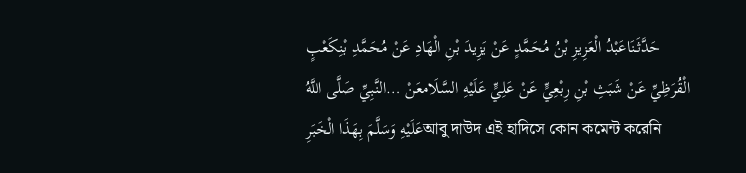حَدَّثَنَاعَبْدُ الْعَزِيزِ بْنُ مُحَمَّدٍ عَنْ يَزِيدَ بْنِ الْهَادِ عَنْ مُحَمَّدِ بْنِكَعْبٍ الْقُرَظِيِّ عَنْ شَبَثِ بْنِ رِبْعِيٍّ عَنْ عَلِيٍّ عَلَيْهِ السَّلَامعَنْ …النَّبِيِّ صَلَّى اللَّهُ عَلَيْهِ وَسَلَّمَ بِهَذَا الْخَبَرِআবু দাউদ এই হাদিসে কোন কমেন্ট করেনি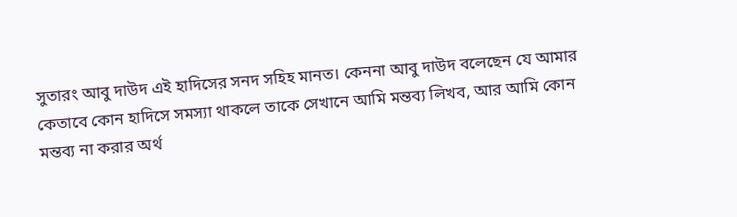সুতারং আবু দাউদ এই হাদিসের সনদ সহিহ মানত। কেননা আবু দাউদ বলেছেন যে আমার কেতাবে কোন হাদিসে সমস্যা থাকলে তাকে সেখানে আমি মন্তব্য লিখব, আর আমি কোন মন্তব্য না করার অর্থ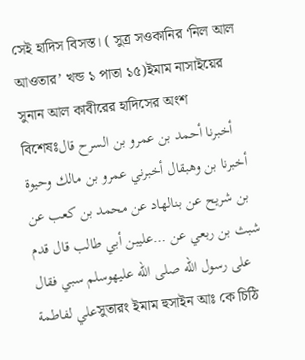সেই হাদিস বিসস্ত। ( সুত্র সওকানির ‘নিল আল আওতার’ খন্ড ১ পাতা ১৫)ইমাম নাসাইয়ের সুনান আল কাবীরের হাদিসের অংশ বিশেষঃأخبرنا أحمد بن عمرو بن السرح قال أخبرنا بن وهبقال أخبرني عمرو بن مالك وحيوة بن شريح عن بنالهاد عن محمد بن كعب عن شبث بن ربعي عن …عليبن أبي طالب قال قدم على رسول الله صلى الله عليهوسلم سبي فقال علي لفاطمةসুতারং ইমাম হুসাইন আঃ কে চিঠি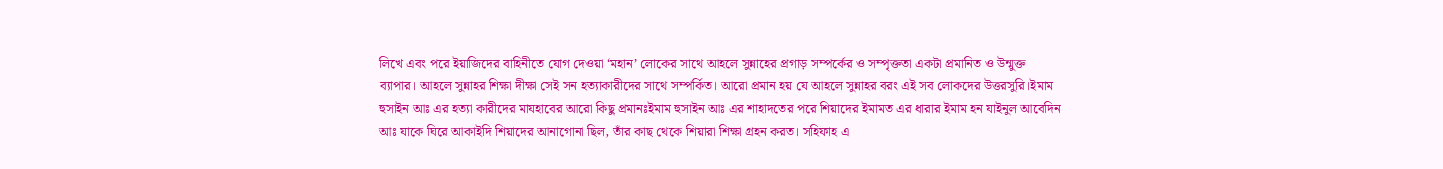লিখে এবং পরে ইয়াজিদের বাহিনীতে যোগ দেওয়া ‘মহান’ লোকের সাথে আহলে সুন্নাহের প্রগাড় সম্পর্কের ও সম্পৃক্ততা একটা প্রমানিত ও উন্মুক্ত ব্যাপার। আহলে সুন্নাহর শিক্ষা দীক্ষা সেই সন হত্যাকারীদের সাথে সম্পর্কিত। আরো প্রমান হয় যে আহলে সুন্নাহর বরং এই সব লোকদের উত্তরসুরি।ইমাম হুসাইন আঃ এর হত্যা কারীদের মাযহাবের আরো কিছু প্রমানঃইমাম হুসাইন আঃ এর শাহাদতের পরে শিয়াদের ইমামত এর ধারার ইমাম হন যাইনুল আবেদিন আঃ যাকে ঘিরে আকাইদি শিয়াদের আনাগোনা ছিল, তাঁর কাছ থেকে শিয়ারা শিক্ষা গ্রহন করত। সহিফাহ এ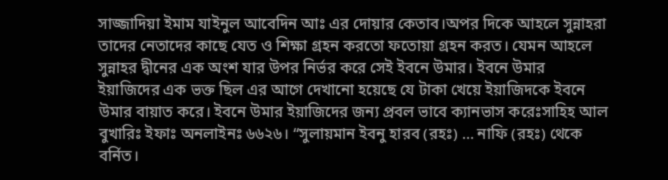সাজ্জাদিয়া ইমাম যাইনুল আবেদিন আঃ এর দোয়ার কেতাব।অপর দিকে আহলে সুন্নাহরা তাদের নেতাদের কাছে যেত ও শিক্ষা গ্রহন করতো ফতোয়া গ্রহন করত। যেমন আহলে সুন্নাহর দ্বীনের এক অংশ যার উপর নির্ভর করে সেই ইবনে উমার। ইবনে উমার ইয়াজিদের এক ভক্ত ছিল এর আগে দেখানো হয়েছে যে টাকা খেয়ে ইয়াজিদকে ইবনে উমার বায়াত করে। ইবনে উমার ইয়াজিদের জন্য প্রবল ভাবে ক্যানভাস করেঃসাহিহ আল বুখারিঃ ইফাঃ অনলাইনঃ ৬৬২৬। “সুলায়মান ইবনু হারব (রহঃ) … নাফি (রহঃ) থেকে বর্নিত।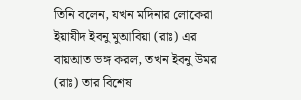তিনি বলেন, যখন মদিনার লোকেরা ইয়াযীদ ইবনু মুআবিয়া (রাঃ) এর বায়আত ভঙ্গ করল, তখন ইবনু উমর (রাঃ) তার বিশেষ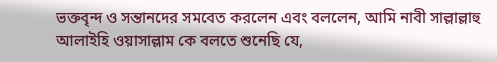ভক্তবৃন্দ ও সন্তানদের সমবেত করলেন এবং বললেন, আমি নাবী সাল্লাল্লাহু আলাইহি ওয়াসাল্লাম কে বলতে শুনেছি যে,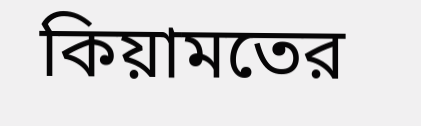কিয়ামতের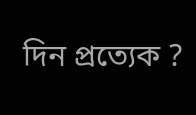দিন প্রত্যেক ?